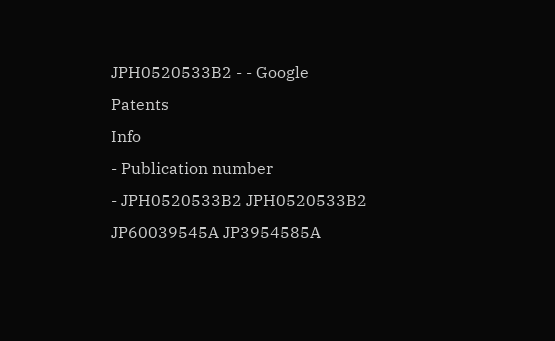JPH0520533B2 - - Google Patents
Info
- Publication number
- JPH0520533B2 JPH0520533B2 JP60039545A JP3954585A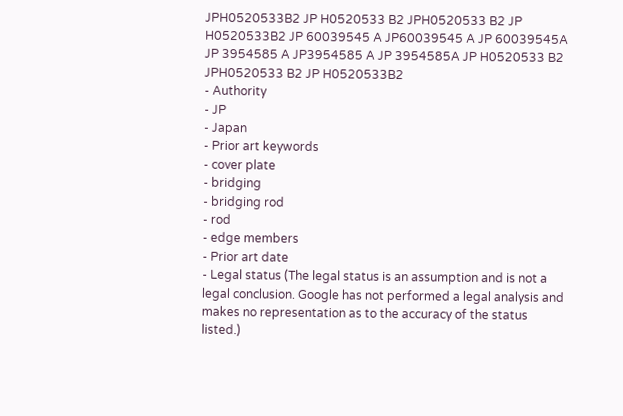JPH0520533B2 JP H0520533 B2 JPH0520533 B2 JP H0520533B2 JP 60039545 A JP60039545 A JP 60039545A JP 3954585 A JP3954585 A JP 3954585A JP H0520533 B2 JPH0520533 B2 JP H0520533B2
- Authority
- JP
- Japan
- Prior art keywords
- cover plate
- bridging
- bridging rod
- rod
- edge members
- Prior art date
- Legal status (The legal status is an assumption and is not a legal conclusion. Google has not performed a legal analysis and makes no representation as to the accuracy of the status listed.)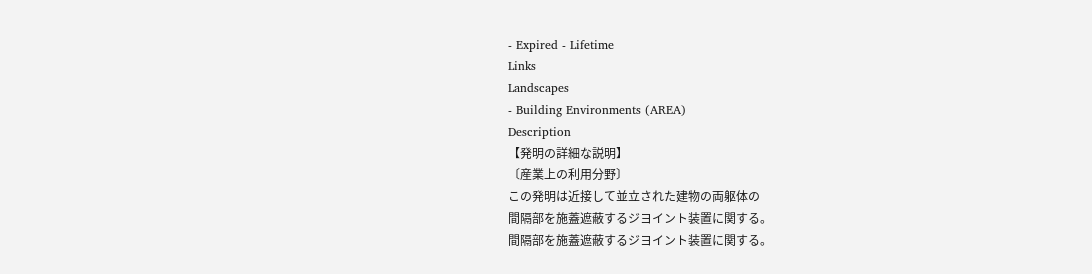- Expired - Lifetime
Links
Landscapes
- Building Environments (AREA)
Description
【発明の詳細な説明】
〔産業上の利用分野〕
この発明は近接して並立された建物の両躯体の
間隔部を施蓋遮蔽するジヨイント装置に関する。
間隔部を施蓋遮蔽するジヨイント装置に関する。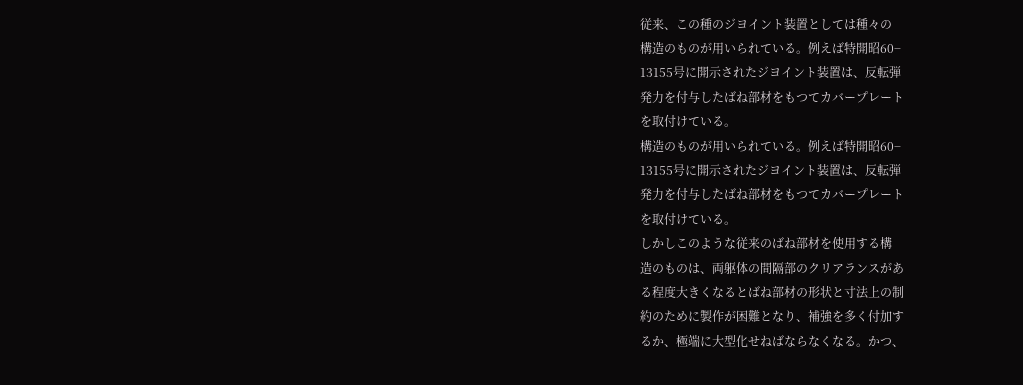従来、この種のジヨイント装置としては種々の
構造のものが用いられている。例えば特開昭60−
13155号に開示されたジヨイント装置は、反転弾
発力を付与したばね部材をもつてカバープレート
を取付けている。
構造のものが用いられている。例えば特開昭60−
13155号に開示されたジヨイント装置は、反転弾
発力を付与したばね部材をもつてカバープレート
を取付けている。
しかしこのような従来のばね部材を使用する構
造のものは、両躯体の間隔部のクリアランスがあ
る程度大きくなるとばね部材の形状と寸法上の制
約のために製作が困難となり、補強を多く付加す
るか、極端に大型化せねばならなくなる。かつ、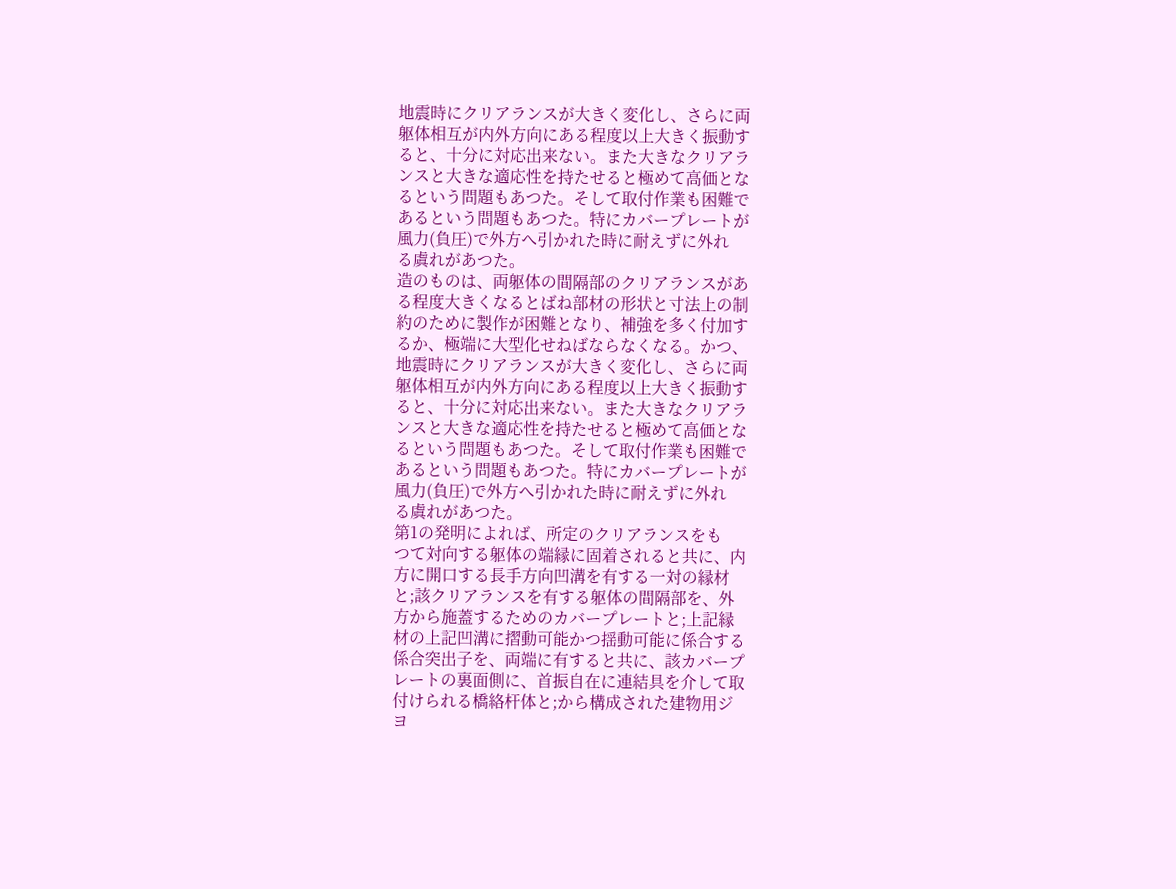地震時にクリアランスが大きく変化し、さらに両
躯体相互が内外方向にある程度以上大きく振動す
ると、十分に対応出来ない。また大きなクリアラ
ンスと大きな適応性を持たせると極めて高価とな
るという問題もあつた。そして取付作業も困難で
あるという問題もあつた。特にカバープレートが
風力(負圧)で外方へ引かれた時に耐えずに外れ
る虞れがあつた。
造のものは、両躯体の間隔部のクリアランスがあ
る程度大きくなるとばね部材の形状と寸法上の制
約のために製作が困難となり、補強を多く付加す
るか、極端に大型化せねばならなくなる。かつ、
地震時にクリアランスが大きく変化し、さらに両
躯体相互が内外方向にある程度以上大きく振動す
ると、十分に対応出来ない。また大きなクリアラ
ンスと大きな適応性を持たせると極めて高価とな
るという問題もあつた。そして取付作業も困難で
あるという問題もあつた。特にカバープレートが
風力(負圧)で外方へ引かれた時に耐えずに外れ
る虞れがあつた。
第1の発明によれば、所定のクリアランスをも
つて対向する躯体の端縁に固着されると共に、内
方に開口する長手方向凹溝を有する一対の縁材
と;該クリアランスを有する躯体の間隔部を、外
方から施蓋するためのカバープレートと;上記縁
材の上記凹溝に摺動可能かつ揺動可能に係合する
係合突出子を、両端に有すると共に、該カバープ
レートの裏面側に、首振自在に連結具を介して取
付けられる橋絡杆体と;から構成された建物用ジ
ヨ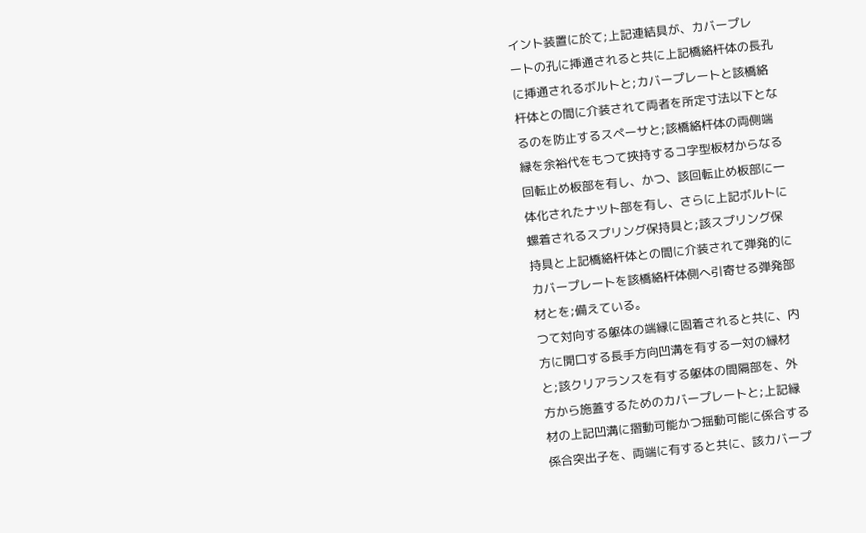イント装置に於て;上記連結具が、カバープレ
ートの孔に挿通されると共に上記橋絡杆体の長孔
に挿通されるボルトと;カバープレートと該橋絡
杆体との間に介装されて両者を所定寸法以下とな
るのを防止するスペーサと;該橋絡杆体の両側端
縁を余裕代をもつて挾持するコ字型板材からなる
回転止め板部を有し、かつ、該回転止め板部に一
体化されたナツト部を有し、さらに上記ボルトに
螺着されるスプリング保持具と;該スプリング保
持具と上記橋絡杆体との間に介装されて弾発的に
カバープレートを該橋絡杆体側へ引寄せる弾発部
材とを;備えている。
つて対向する躯体の端縁に固着されると共に、内
方に開口する長手方向凹溝を有する一対の縁材
と;該クリアランスを有する躯体の間隔部を、外
方から施蓋するためのカバープレートと;上記縁
材の上記凹溝に摺動可能かつ揺動可能に係合する
係合突出子を、両端に有すると共に、該カバープ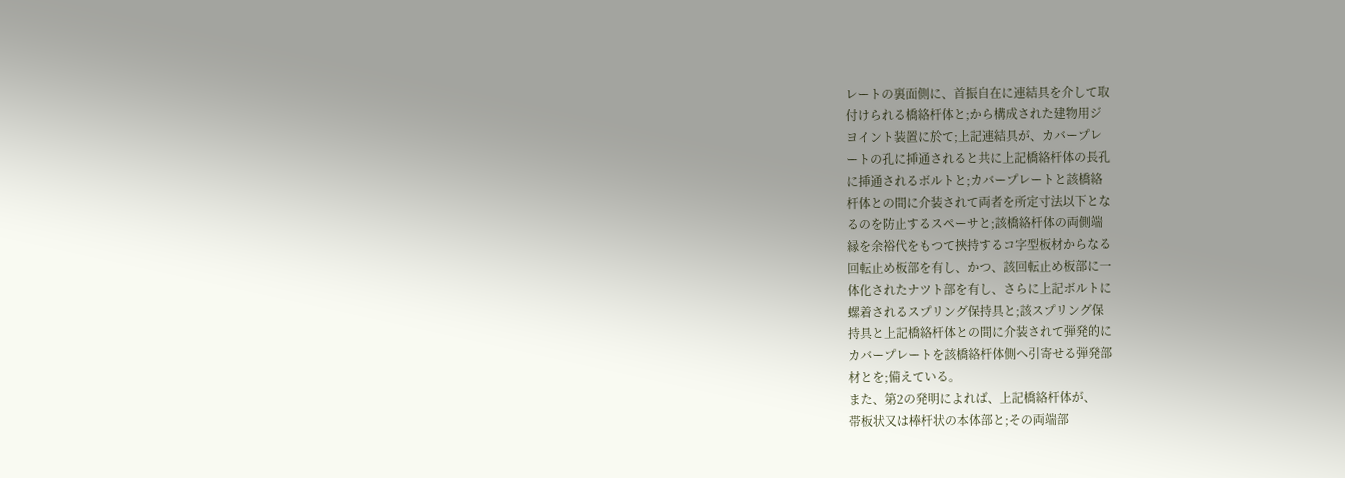レートの裏面側に、首振自在に連結具を介して取
付けられる橋絡杆体と;から構成された建物用ジ
ヨイント装置に於て;上記連結具が、カバープレ
ートの孔に挿通されると共に上記橋絡杆体の長孔
に挿通されるボルトと;カバープレートと該橋絡
杆体との間に介装されて両者を所定寸法以下とな
るのを防止するスペーサと;該橋絡杆体の両側端
縁を余裕代をもつて挾持するコ字型板材からなる
回転止め板部を有し、かつ、該回転止め板部に一
体化されたナツト部を有し、さらに上記ボルトに
螺着されるスプリング保持具と;該スプリング保
持具と上記橋絡杆体との間に介装されて弾発的に
カバープレートを該橋絡杆体側へ引寄せる弾発部
材とを;備えている。
また、第2の発明によれば、上記橋絡杆体が、
帯板状又は棒杆状の本体部と;その両端部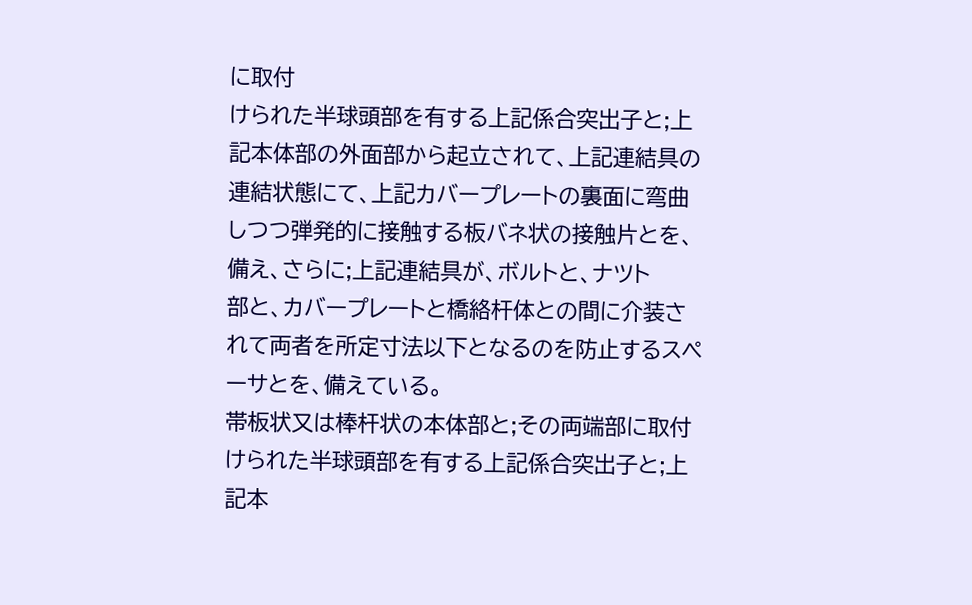に取付
けられた半球頭部を有する上記係合突出子と;上
記本体部の外面部から起立されて、上記連結具の
連結状態にて、上記カバープレートの裏面に弯曲
しつつ弾発的に接触する板バネ状の接触片とを、
備え、さらに;上記連結具が、ボルトと、ナツト
部と、カバープレートと橋絡杆体との間に介装さ
れて両者を所定寸法以下となるのを防止するスペ
ーサとを、備えている。
帯板状又は棒杆状の本体部と;その両端部に取付
けられた半球頭部を有する上記係合突出子と;上
記本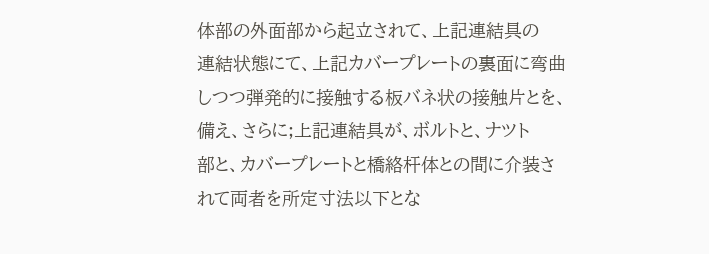体部の外面部から起立されて、上記連結具の
連結状態にて、上記カバープレートの裏面に弯曲
しつつ弾発的に接触する板バネ状の接触片とを、
備え、さらに;上記連結具が、ボルトと、ナツト
部と、カバープレートと橋絡杆体との間に介装さ
れて両者を所定寸法以下とな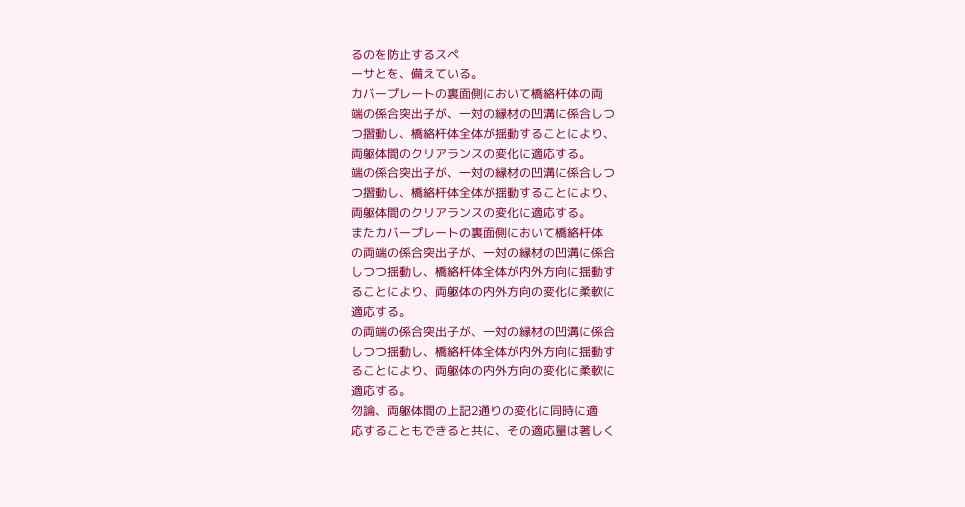るのを防止するスペ
ーサとを、備えている。
カバープレートの裏面側において橋絡杆体の両
端の係合突出子が、一対の縁材の凹溝に係合しつ
つ摺動し、橋絡杆体全体が揺動することにより、
両躯体間のクリアランスの変化に適応する。
端の係合突出子が、一対の縁材の凹溝に係合しつ
つ摺動し、橋絡杆体全体が揺動することにより、
両躯体間のクリアランスの変化に適応する。
またカバープレートの裏面側において橋絡杆体
の両端の係合突出子が、一対の縁材の凹溝に係合
しつつ揺動し、橋絡杆体全体が内外方向に揺動す
ることにより、両躯体の内外方向の変化に柔軟に
適応する。
の両端の係合突出子が、一対の縁材の凹溝に係合
しつつ揺動し、橋絡杆体全体が内外方向に揺動す
ることにより、両躯体の内外方向の変化に柔軟に
適応する。
勿論、両躯体間の上記2通りの変化に同時に適
応することもできると共に、その適応量は著しく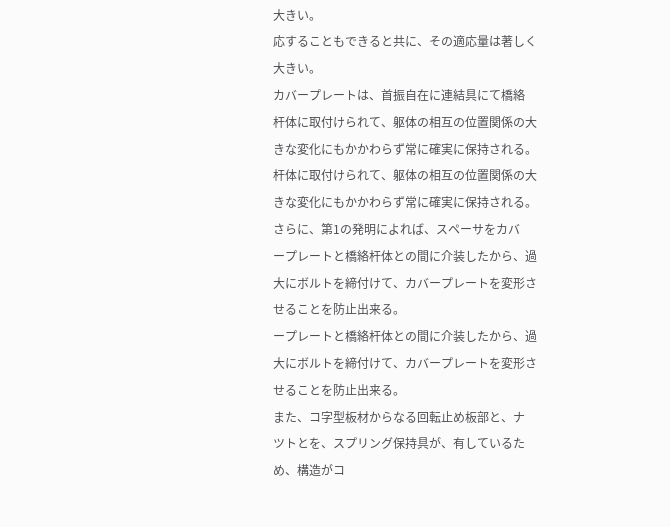大きい。
応することもできると共に、その適応量は著しく
大きい。
カバープレートは、首振自在に連結具にて橋絡
杆体に取付けられて、躯体の相互の位置関係の大
きな変化にもかかわらず常に確実に保持される。
杆体に取付けられて、躯体の相互の位置関係の大
きな変化にもかかわらず常に確実に保持される。
さらに、第1の発明によれば、スペーサをカバ
ープレートと橋絡杆体との間に介装したから、過
大にボルトを締付けて、カバープレートを変形さ
せることを防止出来る。
ープレートと橋絡杆体との間に介装したから、過
大にボルトを締付けて、カバープレートを変形さ
せることを防止出来る。
また、コ字型板材からなる回転止め板部と、ナ
ツトとを、スプリング保持具が、有しているた
め、構造がコ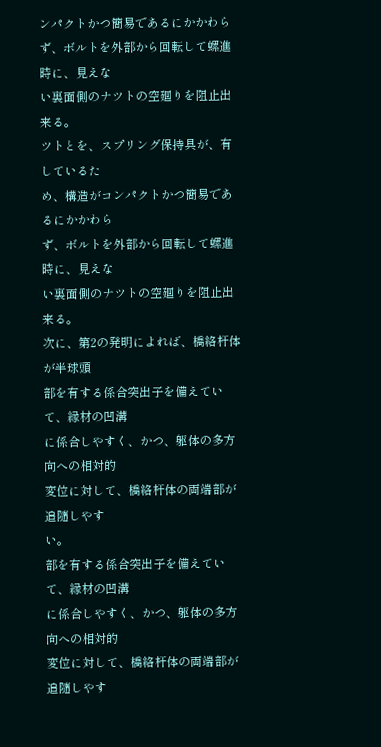ンパクトかつ簡易であるにかかわら
ず、ボルトを外部から回転して螺進時に、見えな
い裏面側のナツトの空廻りを阻止出来る。
ツトとを、スプリング保持具が、有しているた
め、構造がコンパクトかつ簡易であるにかかわら
ず、ボルトを外部から回転して螺進時に、見えな
い裏面側のナツトの空廻りを阻止出来る。
次に、第2の発明によれば、橋絡杆体が半球頭
部を有する係合突出子を備えていて、縁材の凹溝
に係合しやすく、かつ、躯体の多方向への相対的
変位に対して、橋絡杆体の両端部が追隨しやす
い。
部を有する係合突出子を備えていて、縁材の凹溝
に係合しやすく、かつ、躯体の多方向への相対的
変位に対して、橋絡杆体の両端部が追隨しやす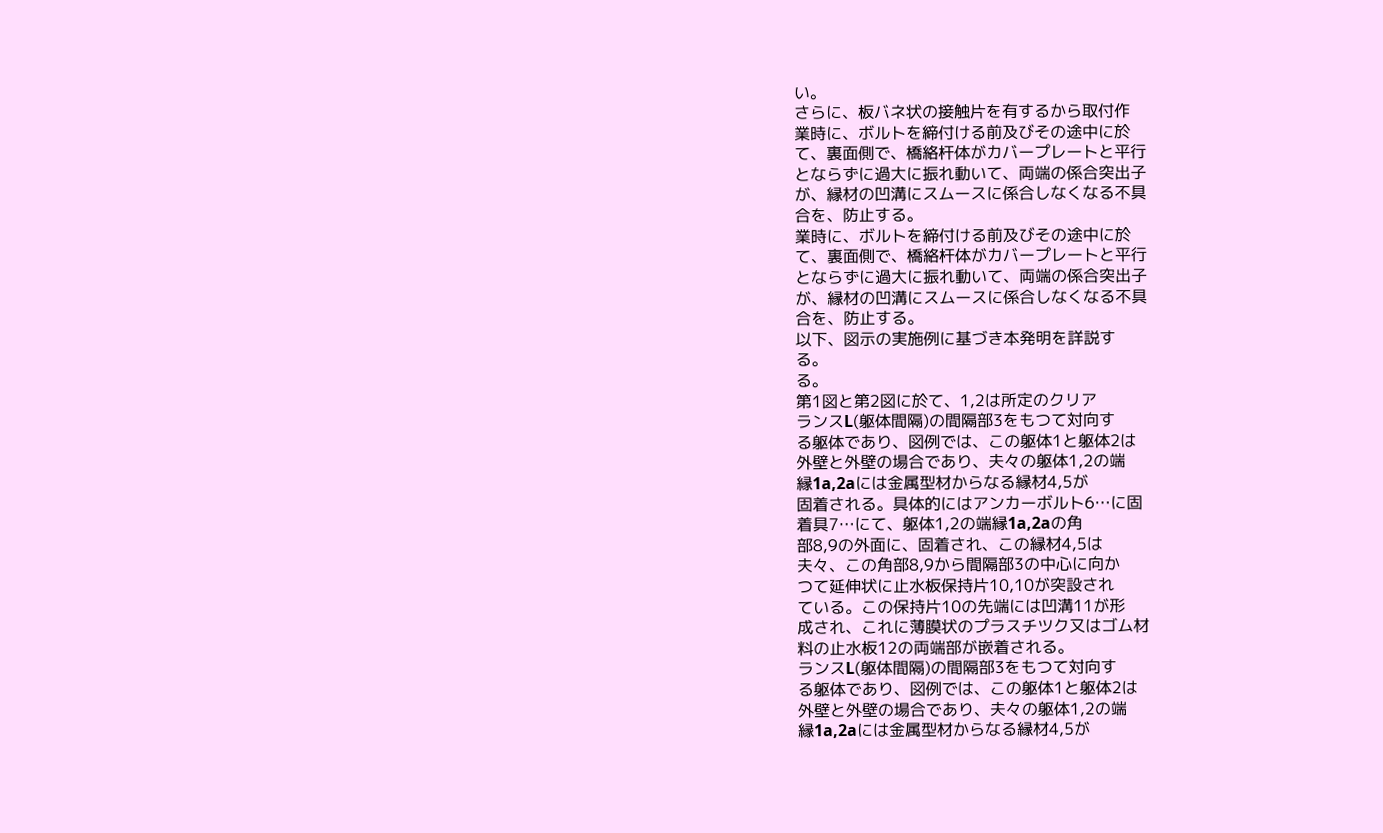い。
さらに、板バネ状の接触片を有するから取付作
業時に、ボルトを締付ける前及びその途中に於
て、裏面側で、橋絡杆体がカバープレートと平行
とならずに過大に振れ動いて、両端の係合突出子
が、縁材の凹溝にスムースに係合しなくなる不具
合を、防止する。
業時に、ボルトを締付ける前及びその途中に於
て、裏面側で、橋絡杆体がカバープレートと平行
とならずに過大に振れ動いて、両端の係合突出子
が、縁材の凹溝にスムースに係合しなくなる不具
合を、防止する。
以下、図示の実施例に基づき本発明を詳説す
る。
る。
第1図と第2図に於て、1,2は所定のクリア
ランスL(躯体間隔)の間隔部3をもつて対向す
る躯体であり、図例では、この躯体1と躯体2は
外壁と外壁の場合であり、夫々の躯体1,2の端
縁1a,2aには金属型材からなる縁材4,5が
固着される。具体的にはアンカーボルト6…に固
着具7…にて、躯体1,2の端縁1a,2aの角
部8,9の外面に、固着され、この縁材4,5は
夫々、この角部8,9から間隔部3の中心に向か
つて延伸状に止水板保持片10,10が突設され
ている。この保持片10の先端には凹溝11が形
成され、これに薄膜状のプラスチツク又はゴム材
料の止水板12の両端部が嵌着される。
ランスL(躯体間隔)の間隔部3をもつて対向す
る躯体であり、図例では、この躯体1と躯体2は
外壁と外壁の場合であり、夫々の躯体1,2の端
縁1a,2aには金属型材からなる縁材4,5が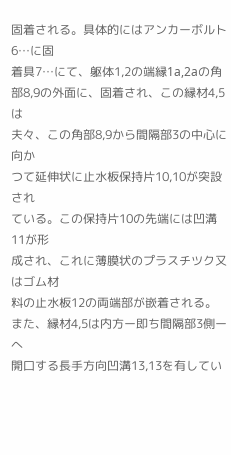固着される。具体的にはアンカーボルト6…に固
着具7…にて、躯体1,2の端縁1a,2aの角
部8,9の外面に、固着され、この縁材4,5は
夫々、この角部8,9から間隔部3の中心に向か
つて延伸状に止水板保持片10,10が突設され
ている。この保持片10の先端には凹溝11が形
成され、これに薄膜状のプラスチツク又はゴム材
料の止水板12の両端部が嵌着される。
また、縁材4,5は内方ー即ち間隔部3側ーへ
開口する長手方向凹溝13,13を有してい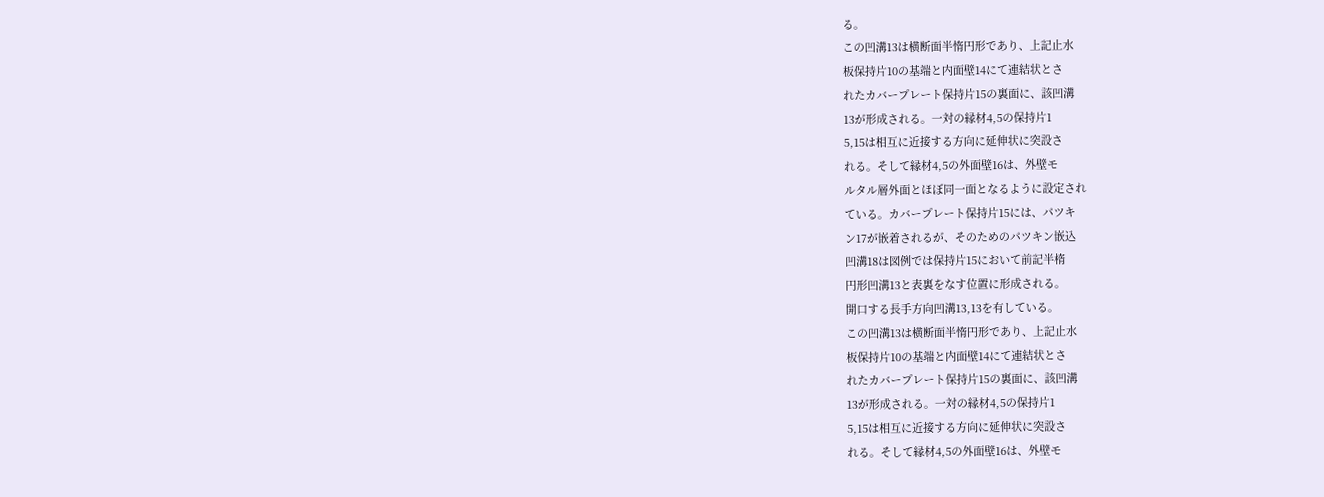る。
この凹溝13は横断面半惰円形であり、上記止水
板保持片10の基端と内面壁14にて連結状とさ
れたカバープレート保持片15の裏面に、該凹溝
13が形成される。一対の縁材4,5の保持片1
5,15は相互に近接する方向に延伸状に突設さ
れる。そして縁材4,5の外面壁16は、外壁モ
ルタル層外面とほぼ同一面となるように設定され
ている。カバープレート保持片15には、パツキ
ン17が嵌着されるが、そのためのパツキン嵌込
凹溝18は図例では保持片15において前記半楕
円形凹溝13と表裏をなす位置に形成される。
開口する長手方向凹溝13,13を有している。
この凹溝13は横断面半惰円形であり、上記止水
板保持片10の基端と内面壁14にて連結状とさ
れたカバープレート保持片15の裏面に、該凹溝
13が形成される。一対の縁材4,5の保持片1
5,15は相互に近接する方向に延伸状に突設さ
れる。そして縁材4,5の外面壁16は、外壁モ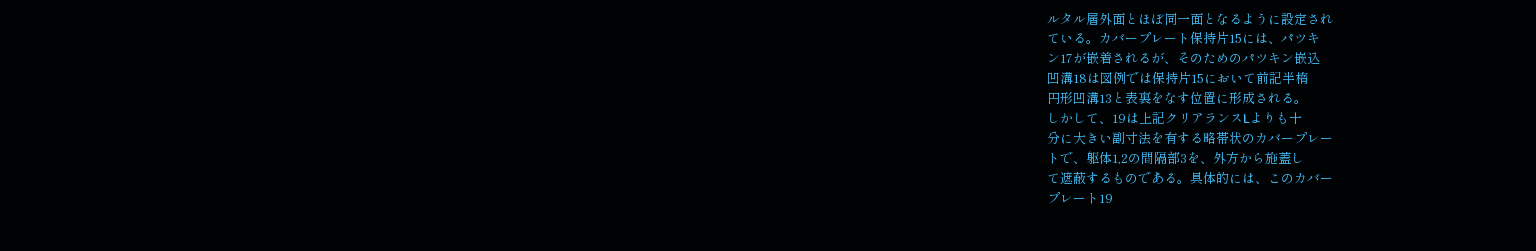ルタル層外面とほぼ同一面となるように設定され
ている。カバープレート保持片15には、パツキ
ン17が嵌着されるが、そのためのパツキン嵌込
凹溝18は図例では保持片15において前記半楕
円形凹溝13と表裏をなす位置に形成される。
しかして、19は上記クリアランスLよりも十
分に大きい副寸法を有する略帯状のカバープレー
トで、躯体1,2の間隔部3を、外方から施蓋し
て遮蔽するものである。具体的には、このカバー
プレート19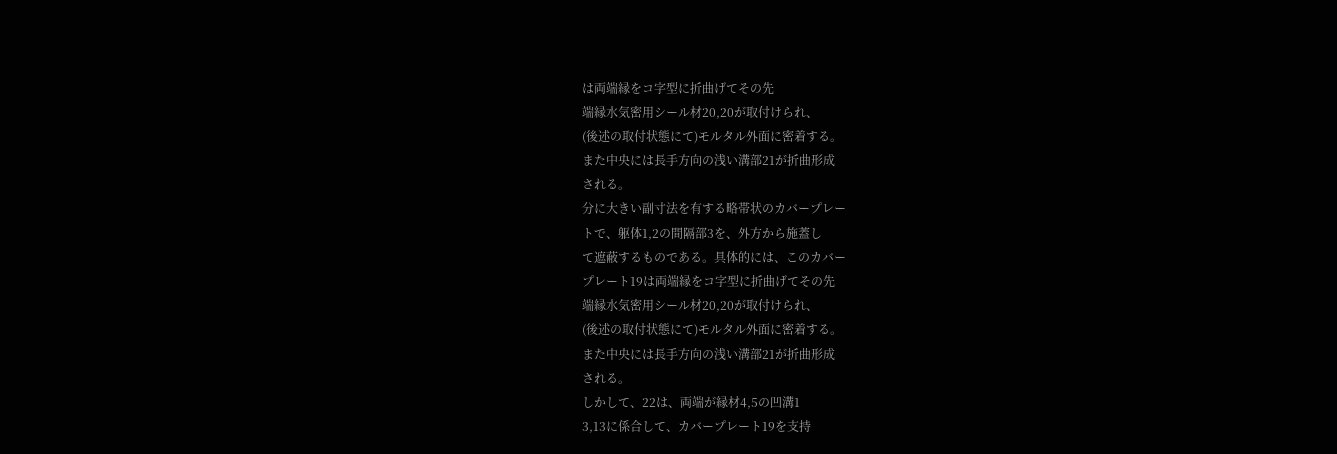は両端縁をコ字型に折曲げてその先
端縁水気密用シール材20,20が取付けられ、
(後述の取付状態にて)モルタル外面に密着する。
また中央には長手方向の浅い溝部21が折曲形成
される。
分に大きい副寸法を有する略帯状のカバープレー
トで、躯体1,2の間隔部3を、外方から施蓋し
て遮蔽するものである。具体的には、このカバー
プレート19は両端縁をコ字型に折曲げてその先
端縁水気密用シール材20,20が取付けられ、
(後述の取付状態にて)モルタル外面に密着する。
また中央には長手方向の浅い溝部21が折曲形成
される。
しかして、22は、両端が縁材4,5の凹溝1
3,13に係合して、カバープレート19を支持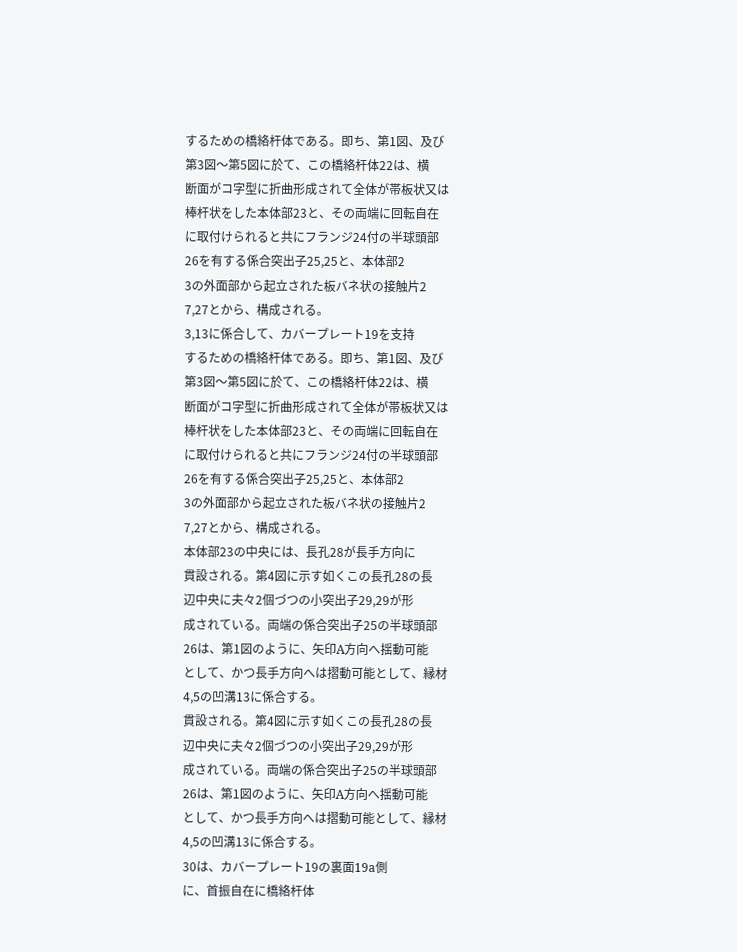するための橋絡杆体である。即ち、第1図、及び
第3図〜第5図に於て、この橋絡杆体22は、横
断面がコ字型に折曲形成されて全体が帯板状又は
棒杆状をした本体部23と、その両端に回転自在
に取付けられると共にフランジ24付の半球頭部
26を有する係合突出子25,25と、本体部2
3の外面部から起立された板バネ状の接触片2
7,27とから、構成される。
3,13に係合して、カバープレート19を支持
するための橋絡杆体である。即ち、第1図、及び
第3図〜第5図に於て、この橋絡杆体22は、横
断面がコ字型に折曲形成されて全体が帯板状又は
棒杆状をした本体部23と、その両端に回転自在
に取付けられると共にフランジ24付の半球頭部
26を有する係合突出子25,25と、本体部2
3の外面部から起立された板バネ状の接触片2
7,27とから、構成される。
本体部23の中央には、長孔28が長手方向に
貫設される。第4図に示す如くこの長孔28の長
辺中央に夫々2個づつの小突出子29,29が形
成されている。両端の係合突出子25の半球頭部
26は、第1図のように、矢印A方向へ揺動可能
として、かつ長手方向へは摺動可能として、縁材
4,5の凹溝13に係合する。
貫設される。第4図に示す如くこの長孔28の長
辺中央に夫々2個づつの小突出子29,29が形
成されている。両端の係合突出子25の半球頭部
26は、第1図のように、矢印A方向へ揺動可能
として、かつ長手方向へは摺動可能として、縁材
4,5の凹溝13に係合する。
30は、カバープレート19の裏面19a側
に、首振自在に橋絡杆体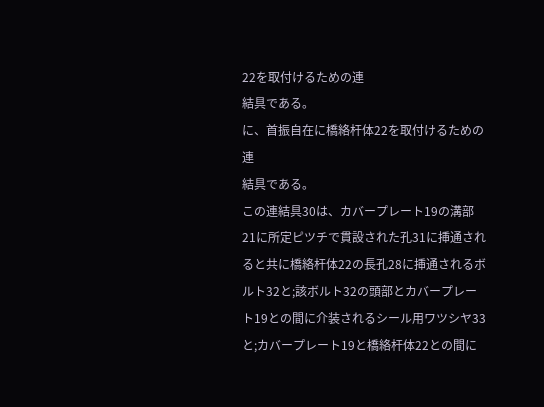22を取付けるための連
結具である。
に、首振自在に橋絡杆体22を取付けるための連
結具である。
この連結具30は、カバープレート19の溝部
21に所定ピツチで貫設された孔31に挿通され
ると共に橋絡杆体22の長孔28に挿通されるボ
ルト32と;該ボルト32の頭部とカバープレー
ト19との間に介装されるシール用ワツシヤ33
と;カバープレート19と橋絡杆体22との間に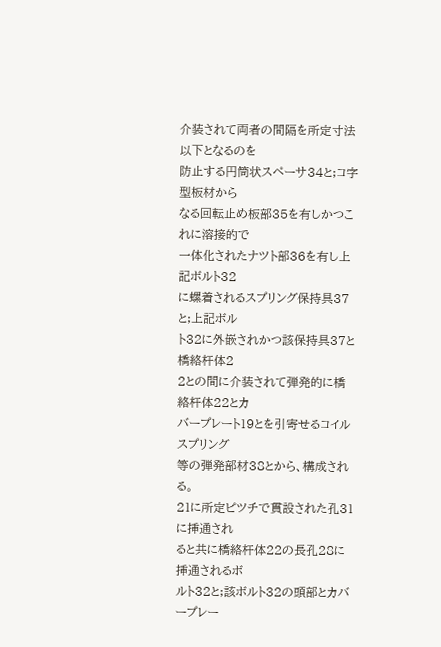介装されて両者の間隔を所定寸法以下となるのを
防止する円筒状スペーサ34と;コ字型板材から
なる回転止め板部35を有しかつこれに溶接的で
一体化されたナツト部36を有し上記ボルト32
に螺着されるスプリング保持具37と;上記ボル
ト32に外嵌されかつ該保持具37と橋絡杆体2
2との間に介装されて弾発的に橋絡杆体22とカ
バープレート19とを引寄せるコイルスプリング
等の弾発部材38とから、構成される。
21に所定ピツチで貫設された孔31に挿通され
ると共に橋絡杆体22の長孔28に挿通されるボ
ルト32と;該ボルト32の頭部とカバープレー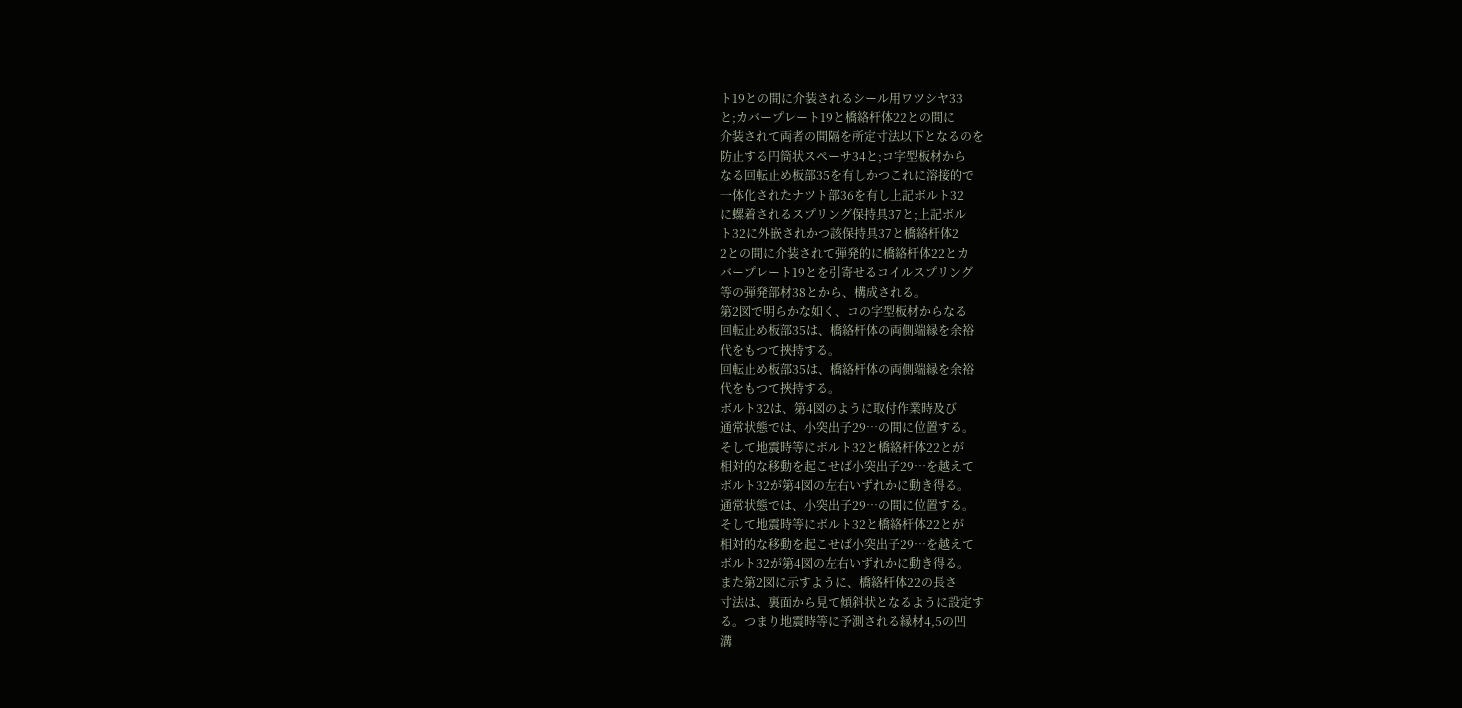ト19との間に介装されるシール用ワツシヤ33
と;カバープレート19と橋絡杆体22との間に
介装されて両者の間隔を所定寸法以下となるのを
防止する円筒状スペーサ34と;コ字型板材から
なる回転止め板部35を有しかつこれに溶接的で
一体化されたナツト部36を有し上記ボルト32
に螺着されるスプリング保持具37と;上記ボル
ト32に外嵌されかつ該保持具37と橋絡杆体2
2との間に介装されて弾発的に橋絡杆体22とカ
バープレート19とを引寄せるコイルスプリング
等の弾発部材38とから、構成される。
第2図で明らかな如く、コの字型板材からなる
回転止め板部35は、橋絡杆体の両側端縁を余裕
代をもつて挾持する。
回転止め板部35は、橋絡杆体の両側端縁を余裕
代をもつて挾持する。
ボルト32は、第4図のように取付作業時及び
通常状態では、小突出子29…の間に位置する。
そして地震時等にボルト32と橋絡杆体22とが
相対的な移動を起こせば小突出子29…を越えて
ボルト32が第4図の左右いずれかに動き得る。
通常状態では、小突出子29…の間に位置する。
そして地震時等にボルト32と橋絡杆体22とが
相対的な移動を起こせば小突出子29…を越えて
ボルト32が第4図の左右いずれかに動き得る。
また第2図に示すように、橋絡杆体22の長さ
寸法は、裏面から見て傾斜状となるように設定す
る。つまり地震時等に予測される縁材4,5の凹
溝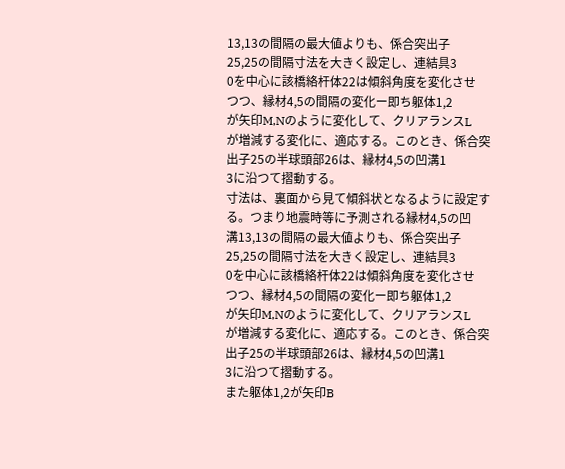13,13の間隔の最大値よりも、係合突出子
25,25の間隔寸法を大きく設定し、連結具3
0を中心に該橋絡杆体22は傾斜角度を変化させ
つつ、縁材4,5の間隔の変化ー即ち躯体1,2
が矢印M,Nのように変化して、クリアランスL
が増減する変化に、適応する。このとき、係合突
出子25の半球頭部26は、縁材4,5の凹溝1
3に沿つて摺動する。
寸法は、裏面から見て傾斜状となるように設定す
る。つまり地震時等に予測される縁材4,5の凹
溝13,13の間隔の最大値よりも、係合突出子
25,25の間隔寸法を大きく設定し、連結具3
0を中心に該橋絡杆体22は傾斜角度を変化させ
つつ、縁材4,5の間隔の変化ー即ち躯体1,2
が矢印M,Nのように変化して、クリアランスL
が増減する変化に、適応する。このとき、係合突
出子25の半球頭部26は、縁材4,5の凹溝1
3に沿つて摺動する。
また躯体1,2が矢印B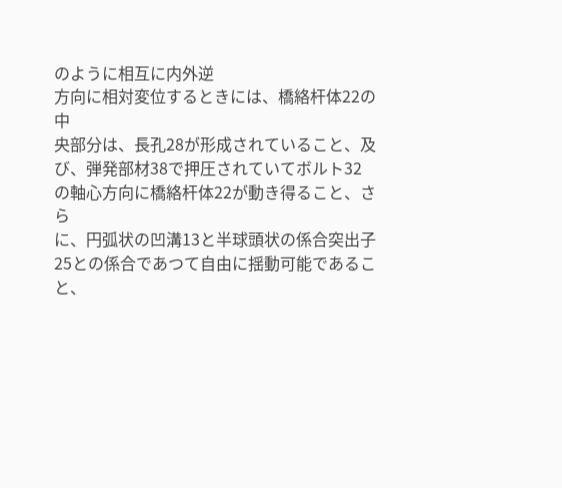のように相互に内外逆
方向に相対変位するときには、橋絡杆体22の中
央部分は、長孔28が形成されていること、及
び、弾発部材38で押圧されていてボルト32
の軸心方向に橋絡杆体22が動き得ること、さら
に、円弧状の凹溝13と半球頭状の係合突出子
25との係合であつて自由に揺動可能であるこ
と、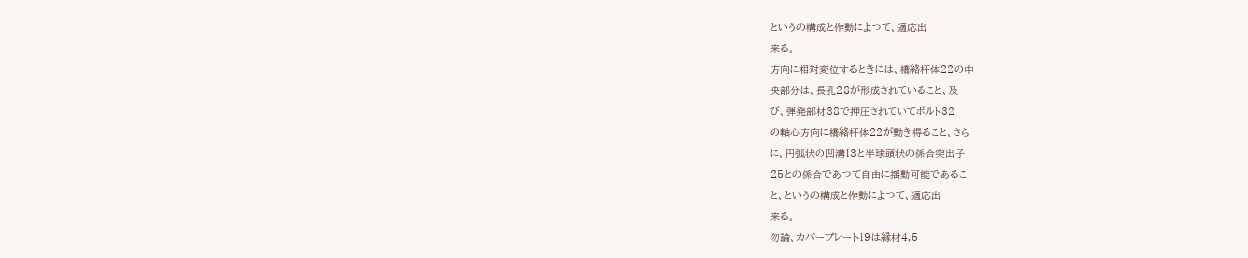というの構成と作動によつて、適応出
来る。
方向に相対変位するときには、橋絡杆体22の中
央部分は、長孔28が形成されていること、及
び、弾発部材38で押圧されていてボルト32
の軸心方向に橋絡杆体22が動き得ること、さら
に、円弧状の凹溝13と半球頭状の係合突出子
25との係合であつて自由に揺動可能であるこ
と、というの構成と作動によつて、適応出
来る。
勿論、カバープレート19は縁材4,5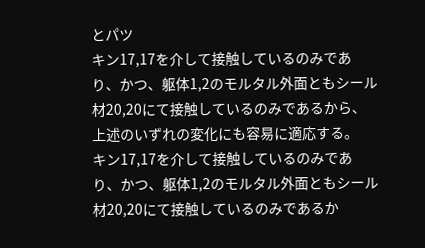とパツ
キン17,17を介して接触しているのみであ
り、かつ、躯体1,2のモルタル外面ともシール
材20,20にて接触しているのみであるから、
上述のいずれの変化にも容易に適応する。
キン17,17を介して接触しているのみであ
り、かつ、躯体1,2のモルタル外面ともシール
材20,20にて接触しているのみであるか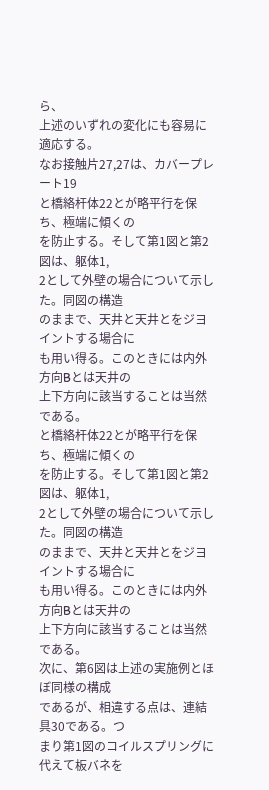ら、
上述のいずれの変化にも容易に適応する。
なお接触片27,27は、カバープレート19
と橋絡杆体22とが略平行を保ち、極端に傾くの
を防止する。そして第1図と第2図は、躯体1,
2として外壁の場合について示した。同図の構造
のままで、天井と天井とをジヨイントする場合に
も用い得る。このときには内外方向Bとは天井の
上下方向に該当することは当然である。
と橋絡杆体22とが略平行を保ち、極端に傾くの
を防止する。そして第1図と第2図は、躯体1,
2として外壁の場合について示した。同図の構造
のままで、天井と天井とをジヨイントする場合に
も用い得る。このときには内外方向Bとは天井の
上下方向に該当することは当然である。
次に、第6図は上述の実施例とほぼ同様の構成
であるが、相違する点は、連結具30である。つ
まり第1図のコイルスプリングに代えて板バネを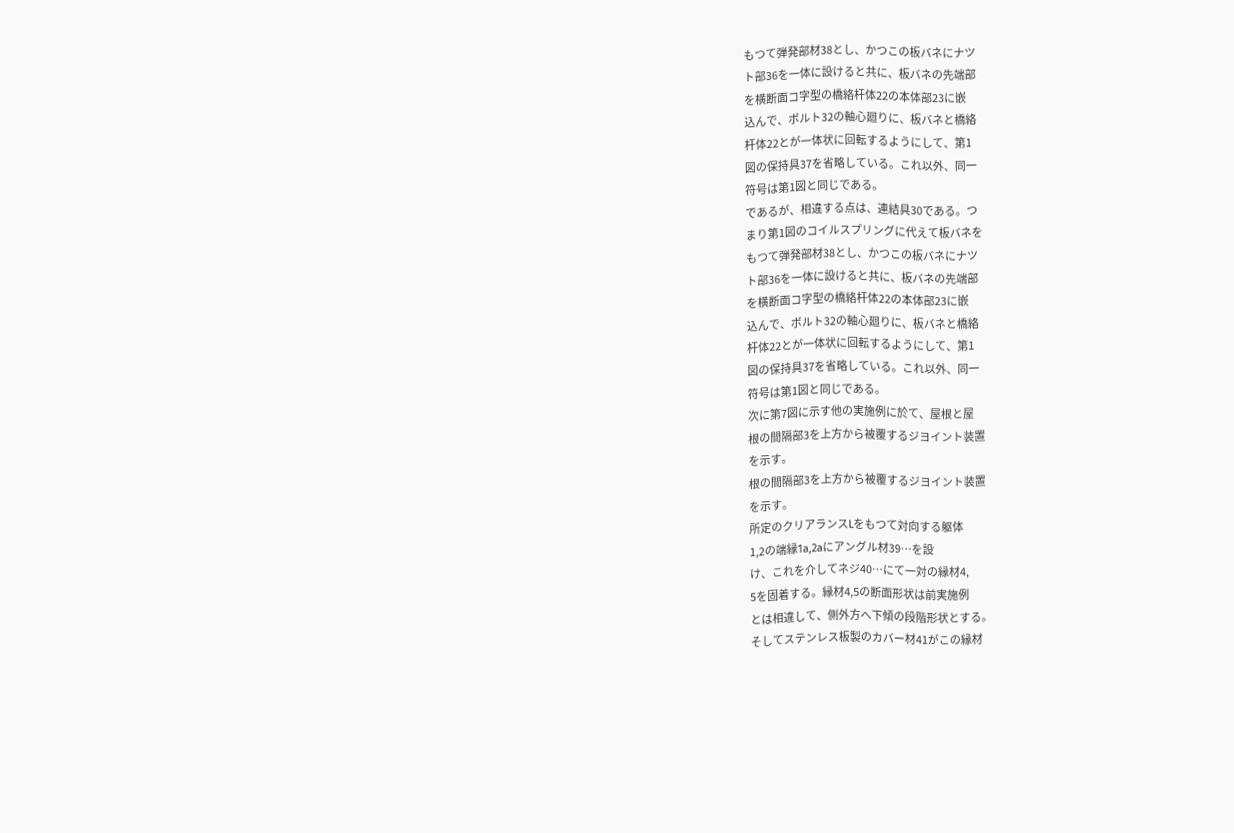もつて弾発部材38とし、かつこの板バネにナツ
ト部36を一体に設けると共に、板バネの先端部
を横断面コ字型の橋絡杆体22の本体部23に嵌
込んで、ボルト32の軸心廻りに、板バネと橋絡
杆体22とが一体状に回転するようにして、第1
図の保持具37を省略している。これ以外、同一
符号は第1図と同じである。
であるが、相違する点は、連結具30である。つ
まり第1図のコイルスプリングに代えて板バネを
もつて弾発部材38とし、かつこの板バネにナツ
ト部36を一体に設けると共に、板バネの先端部
を横断面コ字型の橋絡杆体22の本体部23に嵌
込んで、ボルト32の軸心廻りに、板バネと橋絡
杆体22とが一体状に回転するようにして、第1
図の保持具37を省略している。これ以外、同一
符号は第1図と同じである。
次に第7図に示す他の実施例に於て、屋根と屋
根の間隔部3を上方から被覆するジヨイント装置
を示す。
根の間隔部3を上方から被覆するジヨイント装置
を示す。
所定のクリアランスLをもつて対向する躯体
1,2の端縁1a,2aにアングル材39…を設
け、これを介してネジ40…にて一対の縁材4,
5を固着する。縁材4,5の断面形状は前実施例
とは相違して、側外方へ下傾の段階形状とする。
そしてステンレス板製のカバー材41がこの縁材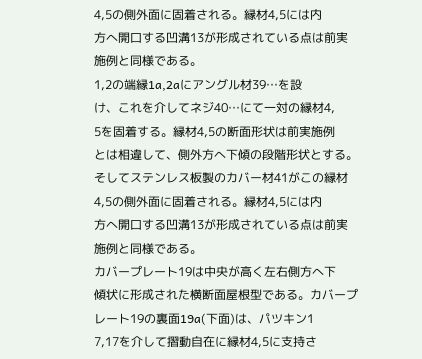4,5の側外面に固着される。縁材4,5には内
方へ開口する凹溝13が形成されている点は前実
施例と同様である。
1,2の端縁1a,2aにアングル材39…を設
け、これを介してネジ40…にて一対の縁材4,
5を固着する。縁材4,5の断面形状は前実施例
とは相違して、側外方へ下傾の段階形状とする。
そしてステンレス板製のカバー材41がこの縁材
4,5の側外面に固着される。縁材4,5には内
方へ開口する凹溝13が形成されている点は前実
施例と同様である。
カバープレート19は中央が高く左右側方へ下
傾状に形成された横断面屋根型である。カバープ
レート19の裏面19a(下面)は、パツキン1
7,17を介して摺動自在に縁材4,5に支持さ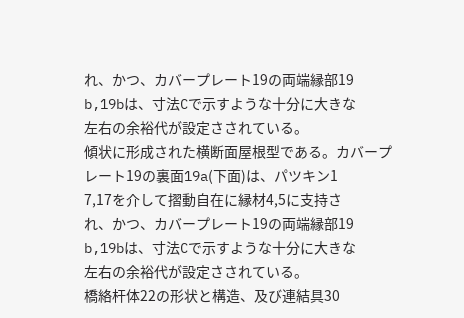れ、かつ、カバープレート19の両端縁部19
b,19bは、寸法Cで示すような十分に大きな
左右の余裕代が設定さされている。
傾状に形成された横断面屋根型である。カバープ
レート19の裏面19a(下面)は、パツキン1
7,17を介して摺動自在に縁材4,5に支持さ
れ、かつ、カバープレート19の両端縁部19
b,19bは、寸法Cで示すような十分に大きな
左右の余裕代が設定さされている。
橋絡杆体22の形状と構造、及び連結具30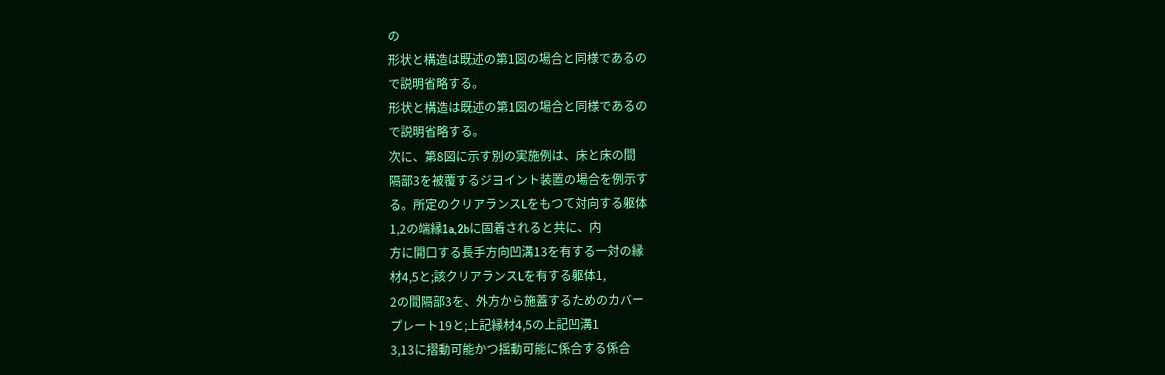の
形状と構造は既述の第1図の場合と同様であるの
で説明省略する。
形状と構造は既述の第1図の場合と同様であるの
で説明省略する。
次に、第8図に示す別の実施例は、床と床の間
隔部3を被覆するジヨイント装置の場合を例示す
る。所定のクリアランスLをもつて対向する躯体
1,2の端縁1a,2bに固着されると共に、内
方に開口する長手方向凹溝13を有する一対の縁
材4,5と;該クリアランスLを有する躯体1,
2の間隔部3を、外方から施蓋するためのカバー
プレート19と;上記縁材4,5の上記凹溝1
3,13に摺動可能かつ揺動可能に係合する係合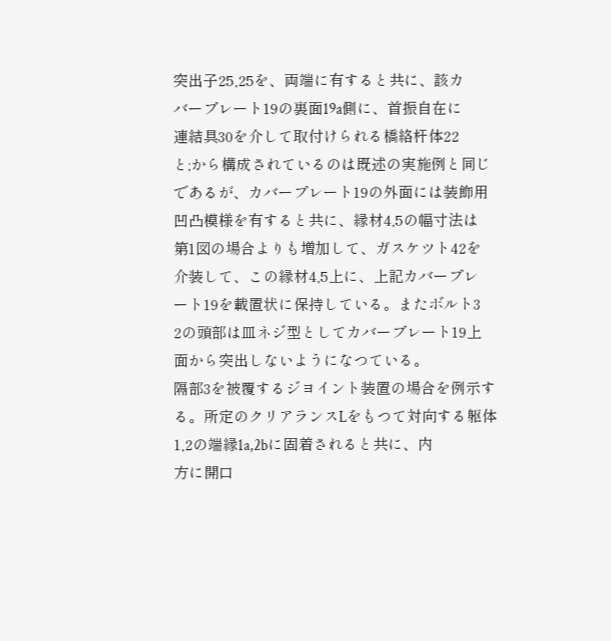突出子25,25を、両端に有すると共に、該カ
バープレート19の裏面19a側に、首振自在に
連結具30を介して取付けられる橋絡杆体22
と;から構成されているのは既述の実施例と同じ
であるが、カバープレート19の外面には装飾用
凹凸模様を有すると共に、縁材4,5の幅寸法は
第1図の場合よりも増加して、ガスケツト42を
介装して、この縁材4,5上に、上記カバープレ
ート19を載置状に保持している。またボルト3
2の頭部は皿ネジ型としてカバープレート19上
面から突出しないようになつている。
隔部3を被覆するジヨイント装置の場合を例示す
る。所定のクリアランスLをもつて対向する躯体
1,2の端縁1a,2bに固着されると共に、内
方に開口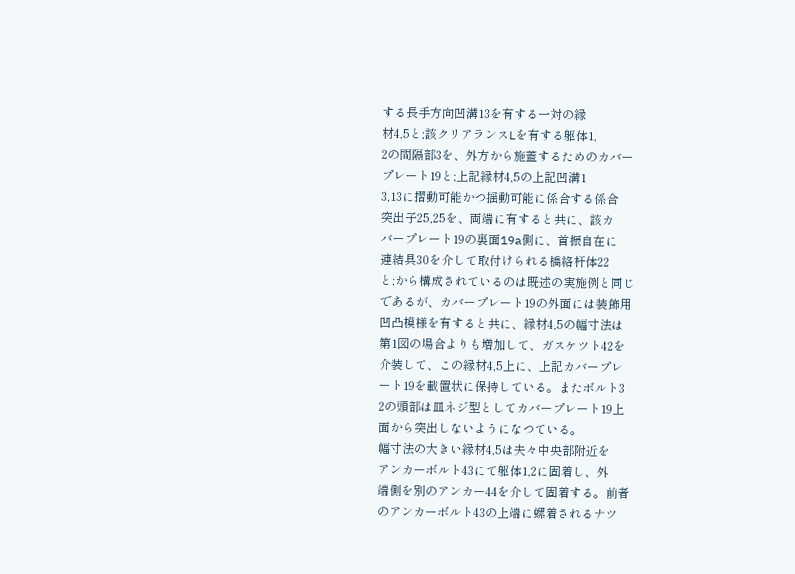する長手方向凹溝13を有する一対の縁
材4,5と;該クリアランスLを有する躯体1,
2の間隔部3を、外方から施蓋するためのカバー
プレート19と;上記縁材4,5の上記凹溝1
3,13に摺動可能かつ揺動可能に係合する係合
突出子25,25を、両端に有すると共に、該カ
バープレート19の裏面19a側に、首振自在に
連結具30を介して取付けられる橋絡杆体22
と;から構成されているのは既述の実施例と同じ
であるが、カバープレート19の外面には装飾用
凹凸模様を有すると共に、縁材4,5の幅寸法は
第1図の場合よりも増加して、ガスケツト42を
介装して、この縁材4,5上に、上記カバープレ
ート19を載置状に保持している。またボルト3
2の頭部は皿ネジ型としてカバープレート19上
面から突出しないようになつている。
幅寸法の大きい縁材4,5は夫々中央部附近を
アンカーボルト43にて躯体1,2に固着し、外
端側を別のアンカー44を介して固着する。前者
のアンカーボルト43の上端に螺着されるナツ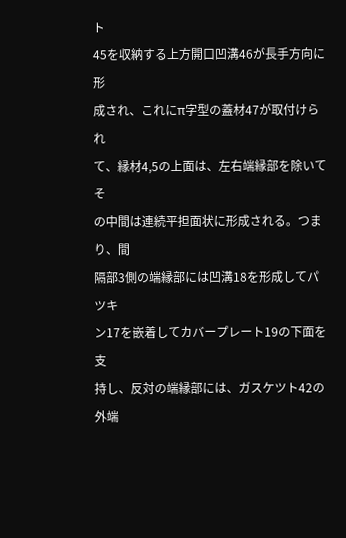ト
45を収納する上方開口凹溝46が長手方向に形
成され、これにπ字型の蓋材47が取付けられ
て、縁材4,5の上面は、左右端縁部を除いてそ
の中間は連続平担面状に形成される。つまり、間
隔部3側の端縁部には凹溝18を形成してパツキ
ン17を嵌着してカバープレート19の下面を支
持し、反対の端縁部には、ガスケツト42の外端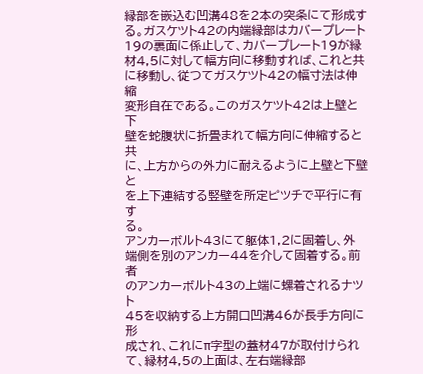縁部を嵌込む凹溝48を2本の突条にて形成す
る。ガスケツト42の内端縁部はカバープレート
19の裏面に係止して、カバープレート19が縁
材4,5に対して幅方向に移動すれば、これと共
に移動し、従つてガスケツト42の幅寸法は伸縮
変形自在である。このガスケツト42は上壁と下
壁を蛇腹状に折畳まれて幅方向に伸縮すると共
に、上方からの外力に耐えるように上壁と下壁と
を上下連結する竪壁を所定ピツチで平行に有す
る。
アンカーボルト43にて躯体1,2に固着し、外
端側を別のアンカー44を介して固着する。前者
のアンカーボルト43の上端に螺着されるナツト
45を収納する上方開口凹溝46が長手方向に形
成され、これにπ字型の蓋材47が取付けられ
て、縁材4,5の上面は、左右端縁部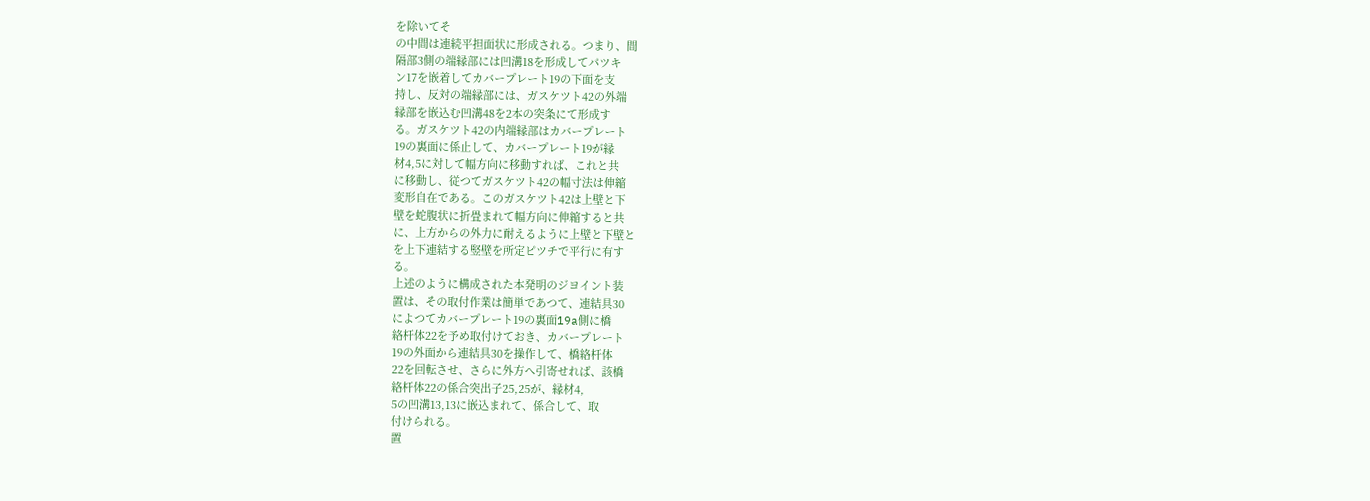を除いてそ
の中間は連続平担面状に形成される。つまり、間
隔部3側の端縁部には凹溝18を形成してパツキ
ン17を嵌着してカバープレート19の下面を支
持し、反対の端縁部には、ガスケツト42の外端
縁部を嵌込む凹溝48を2本の突条にて形成す
る。ガスケツト42の内端縁部はカバープレート
19の裏面に係止して、カバープレート19が縁
材4,5に対して幅方向に移動すれば、これと共
に移動し、従つてガスケツト42の幅寸法は伸縮
変形自在である。このガスケツト42は上壁と下
壁を蛇腹状に折畳まれて幅方向に伸縮すると共
に、上方からの外力に耐えるように上壁と下壁と
を上下連結する竪壁を所定ピツチで平行に有す
る。
上述のように構成された本発明のジヨイント装
置は、その取付作業は簡単であつて、連結具30
によつてカバープレート19の裏面19a側に橋
絡杆体22を予め取付けておき、カバープレート
19の外面から連結具30を操作して、橋絡杆体
22を回転させ、さらに外方へ引寄せれば、該橋
絡杆体22の係合突出子25,25が、縁材4,
5の凹溝13,13に嵌込まれて、係合して、取
付けられる。
置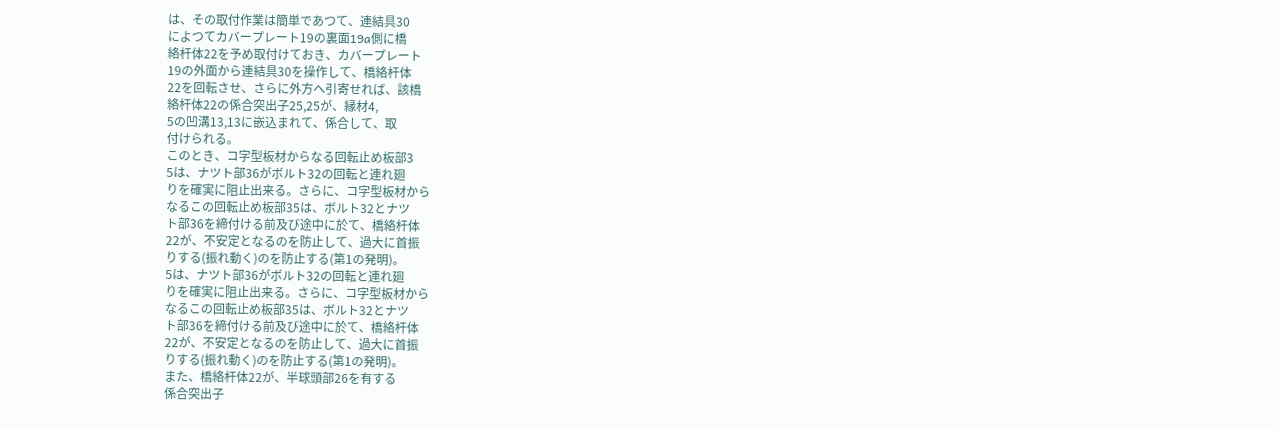は、その取付作業は簡単であつて、連結具30
によつてカバープレート19の裏面19a側に橋
絡杆体22を予め取付けておき、カバープレート
19の外面から連結具30を操作して、橋絡杆体
22を回転させ、さらに外方へ引寄せれば、該橋
絡杆体22の係合突出子25,25が、縁材4,
5の凹溝13,13に嵌込まれて、係合して、取
付けられる。
このとき、コ字型板材からなる回転止め板部3
5は、ナツト部36がボルト32の回転と連れ廻
りを確実に阻止出来る。さらに、コ字型板材から
なるこの回転止め板部35は、ボルト32とナツ
ト部36を締付ける前及び途中に於て、橋絡杆体
22が、不安定となるのを防止して、過大に首振
りする(振れ動く)のを防止する(第1の発明)。
5は、ナツト部36がボルト32の回転と連れ廻
りを確実に阻止出来る。さらに、コ字型板材から
なるこの回転止め板部35は、ボルト32とナツ
ト部36を締付ける前及び途中に於て、橋絡杆体
22が、不安定となるのを防止して、過大に首振
りする(振れ動く)のを防止する(第1の発明)。
また、橋絡杆体22が、半球頭部26を有する
係合突出子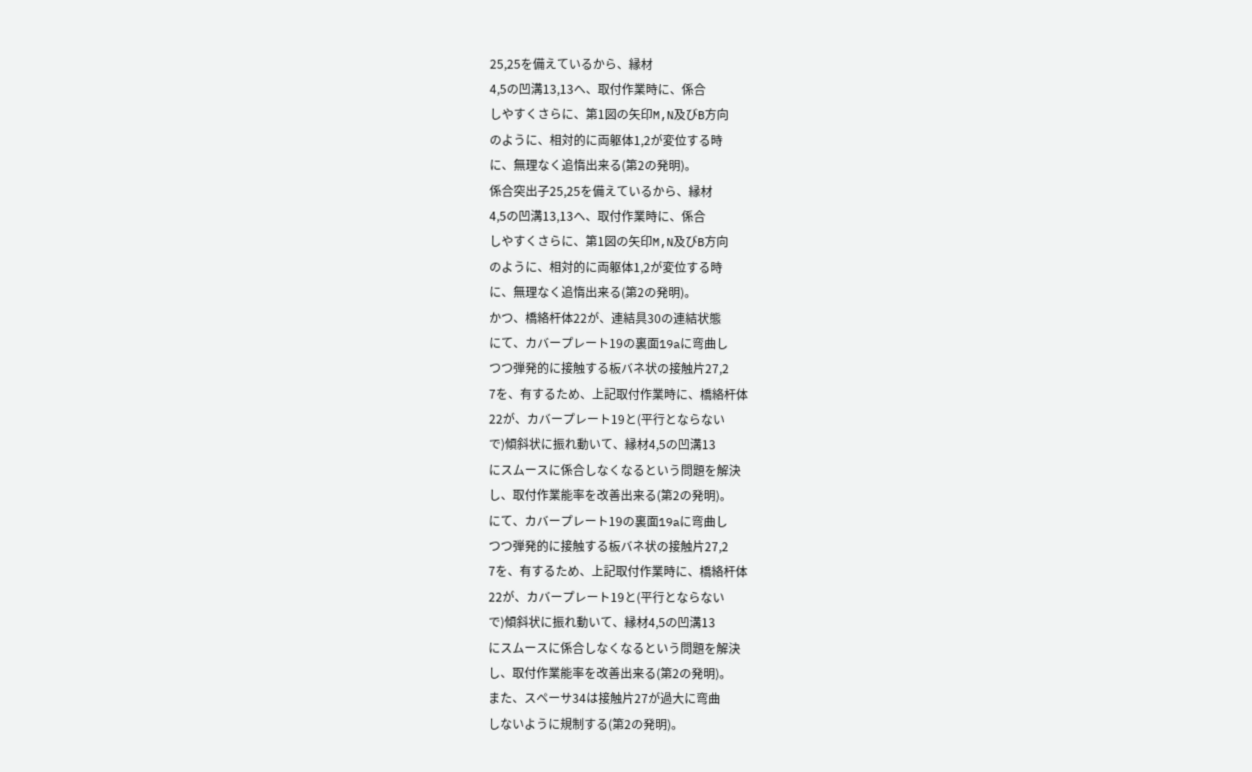25,25を備えているから、縁材
4,5の凹溝13,13へ、取付作業時に、係合
しやすくさらに、第1図の矢印M,N及びB方向
のように、相対的に両躯体1,2が変位する時
に、無理なく追惰出来る(第2の発明)。
係合突出子25,25を備えているから、縁材
4,5の凹溝13,13へ、取付作業時に、係合
しやすくさらに、第1図の矢印M,N及びB方向
のように、相対的に両躯体1,2が変位する時
に、無理なく追惰出来る(第2の発明)。
かつ、橋絡杆体22が、連結具30の連結状態
にて、カバープレート19の裏面19aに弯曲し
つつ弾発的に接触する板バネ状の接触片27,2
7を、有するため、上記取付作業時に、橋絡杆体
22が、カバープレート19と(平行とならない
で)傾斜状に振れ動いて、縁材4,5の凹溝13
にスムースに係合しなくなるという問題を解決
し、取付作業能率を改善出来る(第2の発明)。
にて、カバープレート19の裏面19aに弯曲し
つつ弾発的に接触する板バネ状の接触片27,2
7を、有するため、上記取付作業時に、橋絡杆体
22が、カバープレート19と(平行とならない
で)傾斜状に振れ動いて、縁材4,5の凹溝13
にスムースに係合しなくなるという問題を解決
し、取付作業能率を改善出来る(第2の発明)。
また、スペーサ34は接触片27が過大に弯曲
しないように規制する(第2の発明)。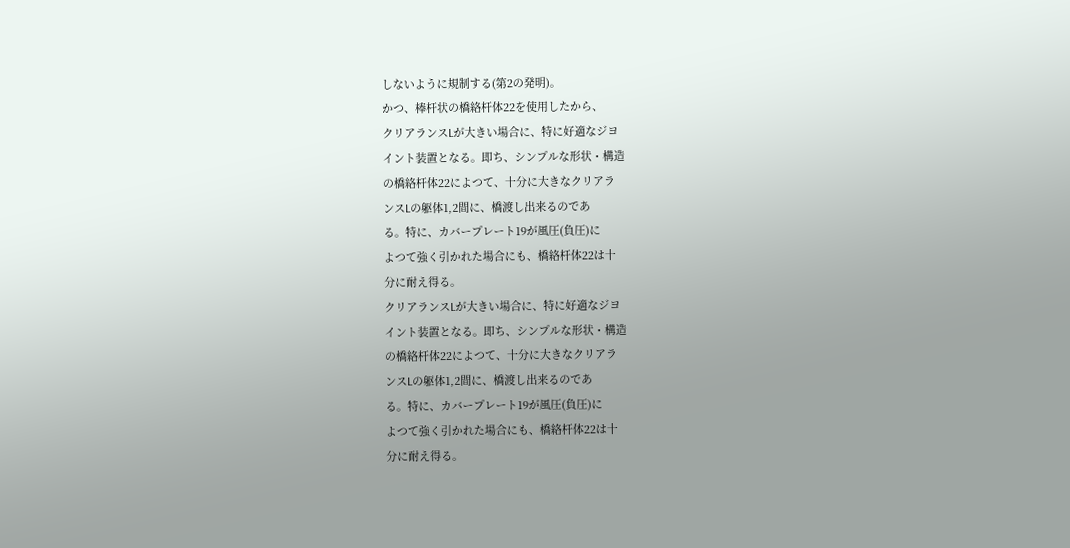しないように規制する(第2の発明)。
かつ、棒杆状の橋絡杆体22を使用したから、
クリアランスLが大きい場合に、特に好適なジヨ
イント装置となる。即ち、シンプルな形状・構造
の橋絡杆体22によつて、十分に大きなクリアラ
ンスLの躯体1,2間に、橋渡し出来るのであ
る。特に、カバープレート19が風圧(負圧)に
よつて強く引かれた場合にも、橋絡杆体22は十
分に耐え得る。
クリアランスLが大きい場合に、特に好適なジヨ
イント装置となる。即ち、シンプルな形状・構造
の橋絡杆体22によつて、十分に大きなクリアラ
ンスLの躯体1,2間に、橋渡し出来るのであ
る。特に、カバープレート19が風圧(負圧)に
よつて強く引かれた場合にも、橋絡杆体22は十
分に耐え得る。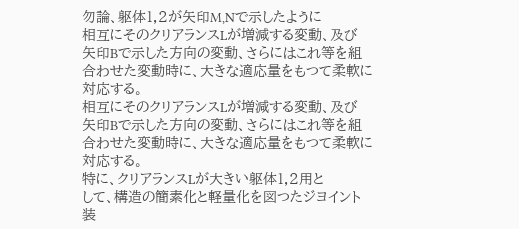勿論、躯体1,2が矢印M,Nで示したように
相互にそのクリアランスLが増減する変動、及び
矢印Bで示した方向の変動、さらにはこれ等を組
合わせた変動時に、大きな適応量をもつて柔軟に
対応する。
相互にそのクリアランスLが増減する変動、及び
矢印Bで示した方向の変動、さらにはこれ等を組
合わせた変動時に、大きな適応量をもつて柔軟に
対応する。
特に、クリアランスLが大きい躯体1,2用と
して、構造の簡素化と軽量化を図つたジヨイント
装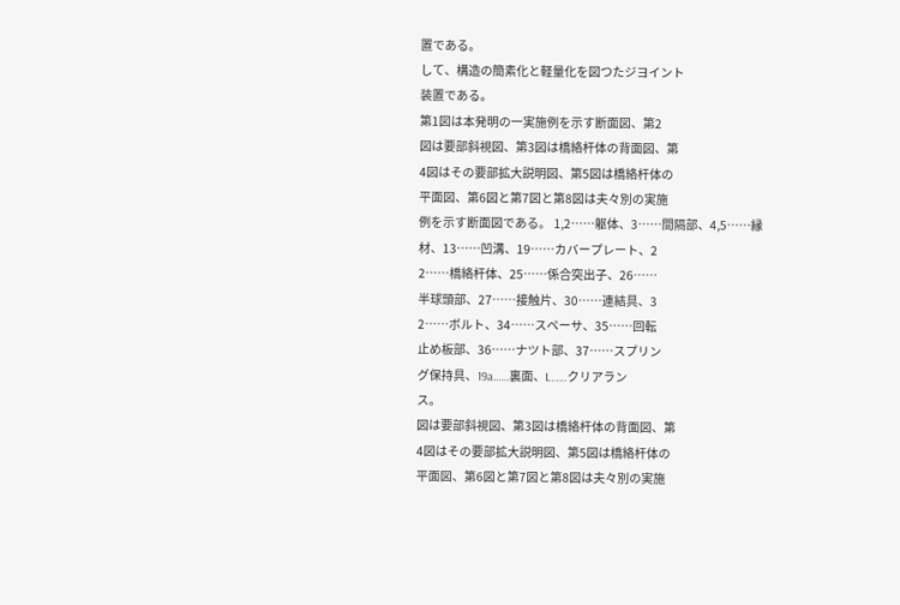置である。
して、構造の簡素化と軽量化を図つたジヨイント
装置である。
第1図は本発明の一実施例を示す断面図、第2
図は要部斜視図、第3図は橋絡杆体の背面図、第
4図はその要部拡大説明図、第5図は橋絡杆体の
平面図、第6図と第7図と第8図は夫々別の実施
例を示す断面図である。 1,2……躯体、3……間隔部、4,5……縁
材、13……凹溝、19……カバープレート、2
2……橋絡杆体、25……係合突出子、26……
半球頭部、27……接触片、30……連結具、3
2……ボルト、34……スペーサ、35……回転
止め板部、36……ナツト部、37……スプリン
グ保持具、19a……裏面、L……クリアラン
ス。
図は要部斜視図、第3図は橋絡杆体の背面図、第
4図はその要部拡大説明図、第5図は橋絡杆体の
平面図、第6図と第7図と第8図は夫々別の実施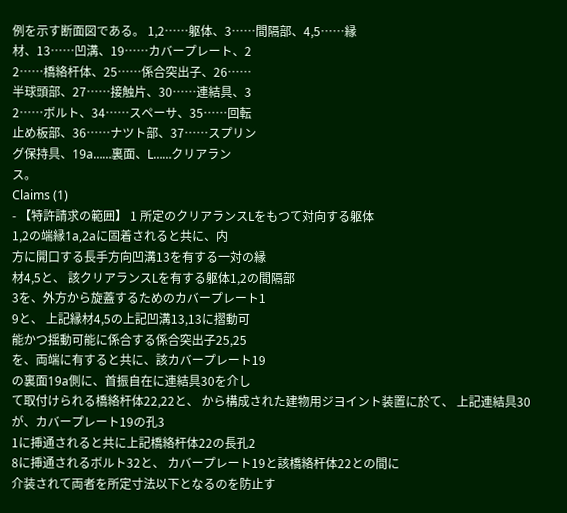例を示す断面図である。 1,2……躯体、3……間隔部、4,5……縁
材、13……凹溝、19……カバープレート、2
2……橋絡杆体、25……係合突出子、26……
半球頭部、27……接触片、30……連結具、3
2……ボルト、34……スペーサ、35……回転
止め板部、36……ナツト部、37……スプリン
グ保持具、19a……裏面、L……クリアラン
ス。
Claims (1)
- 【特許請求の範囲】 1 所定のクリアランスLをもつて対向する躯体
1,2の端縁1a,2aに固着されると共に、内
方に開口する長手方向凹溝13を有する一対の縁
材4,5と、 該クリアランスLを有する躯体1,2の間隔部
3を、外方から旋蓋するためのカバープレート1
9と、 上記縁材4,5の上記凹溝13,13に摺動可
能かつ揺動可能に係合する係合突出子25,25
を、両端に有すると共に、該カバープレート19
の裏面19a側に、首振自在に連結具30を介し
て取付けられる橋絡杆体22,22と、 から構成された建物用ジヨイント装置に於て、 上記連結具30が、カバープレート19の孔3
1に挿通されると共に上記橋絡杆体22の長孔2
8に挿通されるボルト32と、 カバープレート19と該橋絡杆体22との間に
介装されて両者を所定寸法以下となるのを防止す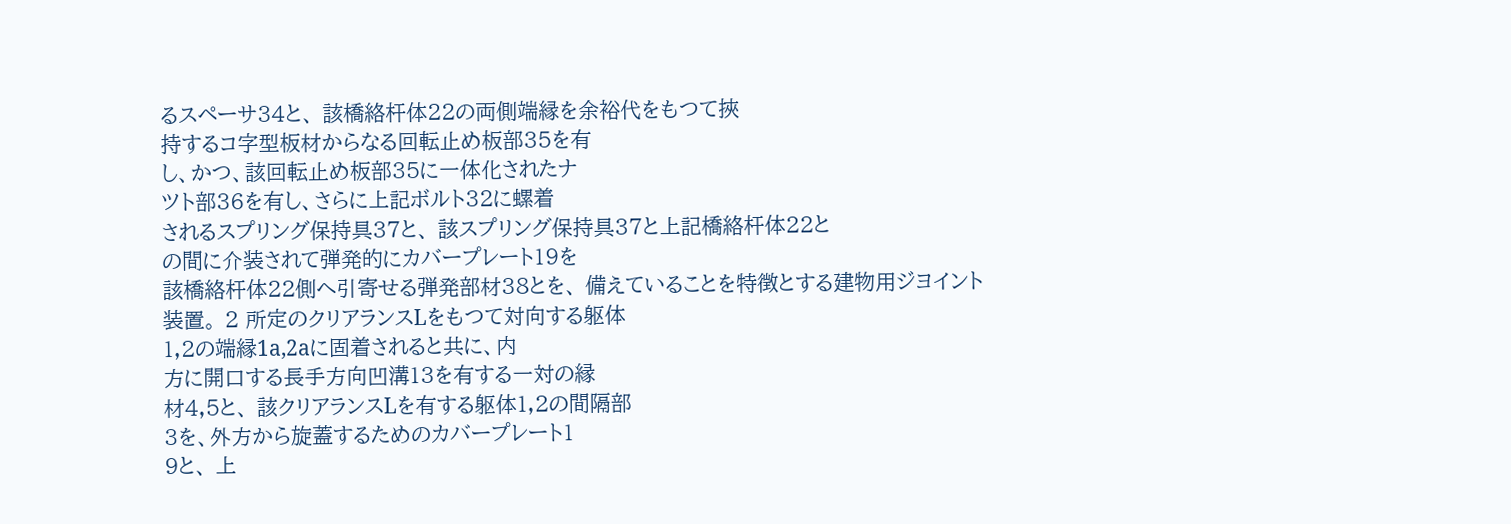るスペーサ34と、 該橋絡杆体22の両側端縁を余裕代をもつて挾
持するコ字型板材からなる回転止め板部35を有
し、かつ、該回転止め板部35に一体化されたナ
ツト部36を有し、さらに上記ボルト32に螺着
されるスプリング保持具37と、 該スプリング保持具37と上記橋絡杆体22と
の間に介装されて弾発的にカバープレート19を
該橋絡杆体22側へ引寄せる弾発部材38とを、 備えていることを特徴とする建物用ジヨイント
装置。 2 所定のクリアランスLをもつて対向する躯体
1,2の端縁1a,2aに固着されると共に、内
方に開口する長手方向凹溝13を有する一対の縁
材4,5と、 該クリアランスLを有する躯体1,2の間隔部
3を、外方から旋蓋するためのカバープレート1
9と、 上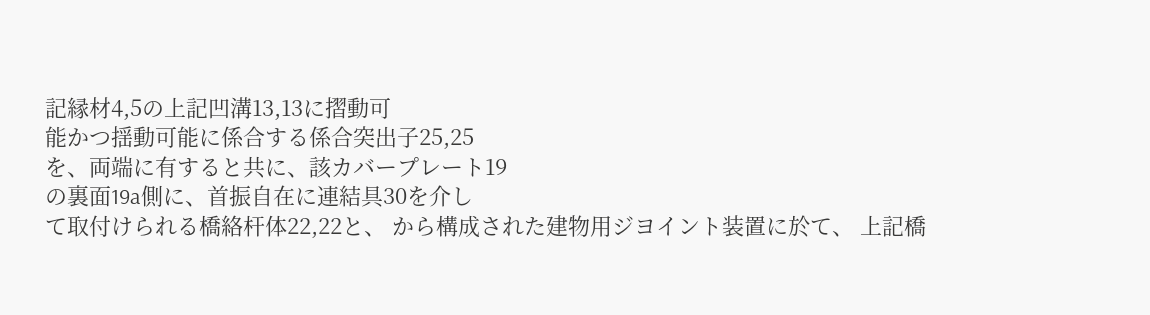記縁材4,5の上記凹溝13,13に摺動可
能かつ揺動可能に係合する係合突出子25,25
を、両端に有すると共に、該カバープレート19
の裏面19a側に、首振自在に連結具30を介し
て取付けられる橋絡杆体22,22と、 から構成された建物用ジヨイント装置に於て、 上記橋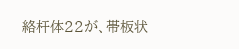絡杆体22が、帯板状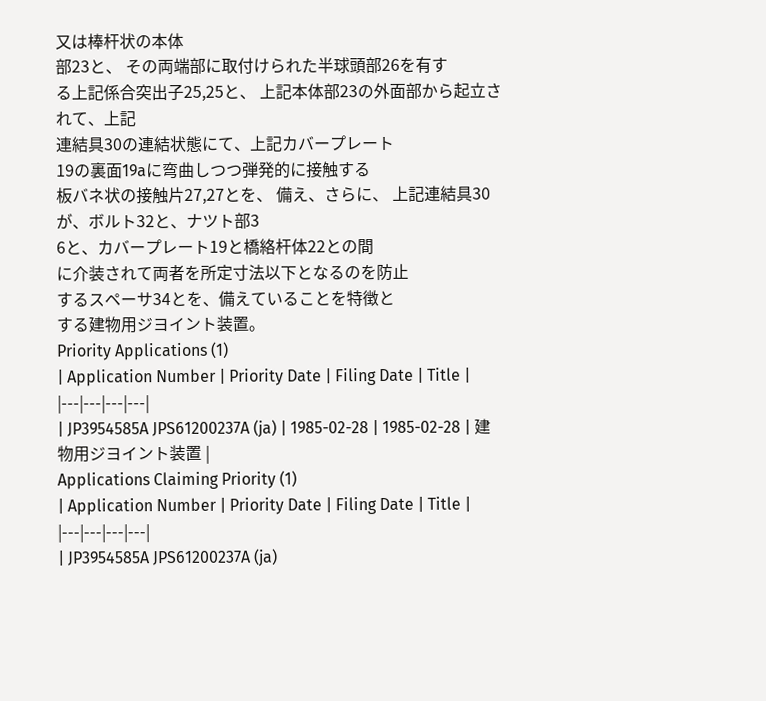又は棒杆状の本体
部23と、 その両端部に取付けられた半球頭部26を有す
る上記係合突出子25,25と、 上記本体部23の外面部から起立されて、上記
連結具30の連結状態にて、上記カバープレート
19の裏面19aに弯曲しつつ弾発的に接触する
板バネ状の接触片27,27とを、 備え、さらに、 上記連結具30が、ボルト32と、ナツト部3
6と、カバープレート19と橋絡杆体22との間
に介装されて両者を所定寸法以下となるのを防止
するスペーサ34とを、備えていることを特徴と
する建物用ジヨイント装置。
Priority Applications (1)
| Application Number | Priority Date | Filing Date | Title |
|---|---|---|---|
| JP3954585A JPS61200237A (ja) | 1985-02-28 | 1985-02-28 | 建物用ジヨイント装置 |
Applications Claiming Priority (1)
| Application Number | Priority Date | Filing Date | Title |
|---|---|---|---|
| JP3954585A JPS61200237A (ja)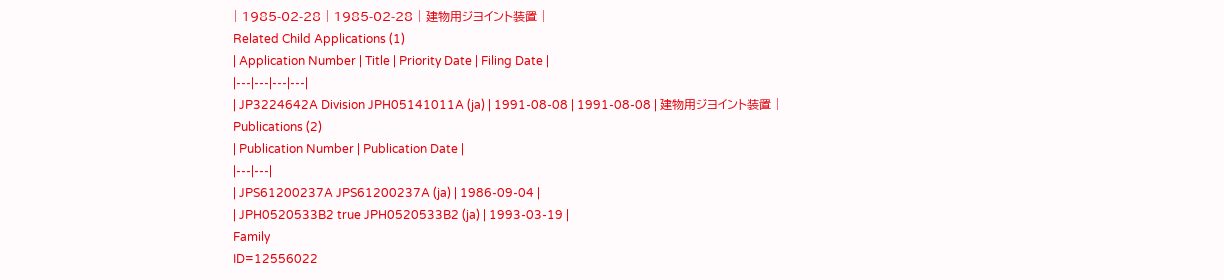| 1985-02-28 | 1985-02-28 | 建物用ジヨイント装置 |
Related Child Applications (1)
| Application Number | Title | Priority Date | Filing Date |
|---|---|---|---|
| JP3224642A Division JPH05141011A (ja) | 1991-08-08 | 1991-08-08 | 建物用ジヨイント装置 |
Publications (2)
| Publication Number | Publication Date |
|---|---|
| JPS61200237A JPS61200237A (ja) | 1986-09-04 |
| JPH0520533B2 true JPH0520533B2 (ja) | 1993-03-19 |
Family
ID=12556022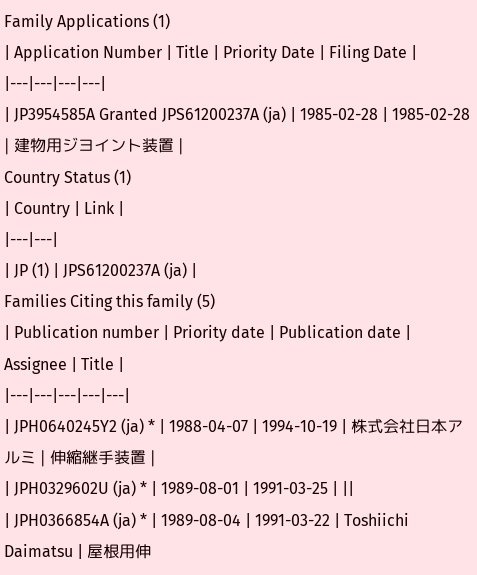Family Applications (1)
| Application Number | Title | Priority Date | Filing Date |
|---|---|---|---|
| JP3954585A Granted JPS61200237A (ja) | 1985-02-28 | 1985-02-28 | 建物用ジヨイント装置 |
Country Status (1)
| Country | Link |
|---|---|
| JP (1) | JPS61200237A (ja) |
Families Citing this family (5)
| Publication number | Priority date | Publication date | Assignee | Title |
|---|---|---|---|---|
| JPH0640245Y2 (ja) * | 1988-04-07 | 1994-10-19 | 株式会社日本アルミ | 伸縮継手装置 |
| JPH0329602U (ja) * | 1989-08-01 | 1991-03-25 | ||
| JPH0366854A (ja) * | 1989-08-04 | 1991-03-22 | Toshiichi Daimatsu | 屋根用伸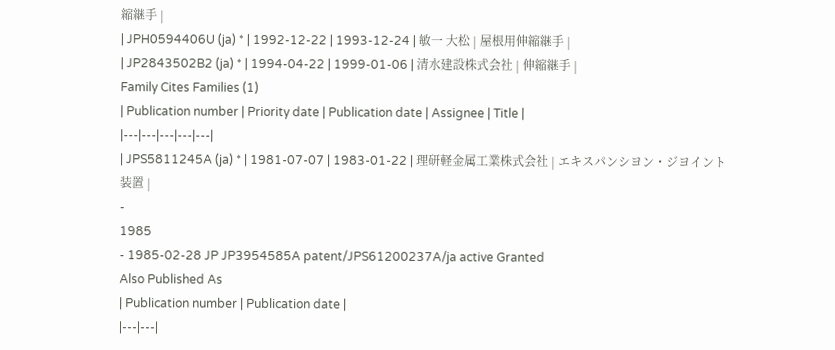縮継手 |
| JPH0594406U (ja) * | 1992-12-22 | 1993-12-24 | 敏一 大松 | 屋根用伸縮継手 |
| JP2843502B2 (ja) * | 1994-04-22 | 1999-01-06 | 清水建設株式会社 | 伸縮継手 |
Family Cites Families (1)
| Publication number | Priority date | Publication date | Assignee | Title |
|---|---|---|---|---|
| JPS5811245A (ja) * | 1981-07-07 | 1983-01-22 | 理研軽金属工業株式会社 | エキスパンシヨン・ジヨイント装置 |
-
1985
- 1985-02-28 JP JP3954585A patent/JPS61200237A/ja active Granted
Also Published As
| Publication number | Publication date |
|---|---|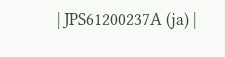| JPS61200237A (ja) |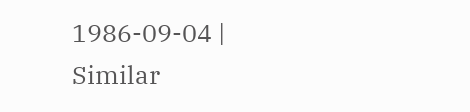1986-09-04 |
Similar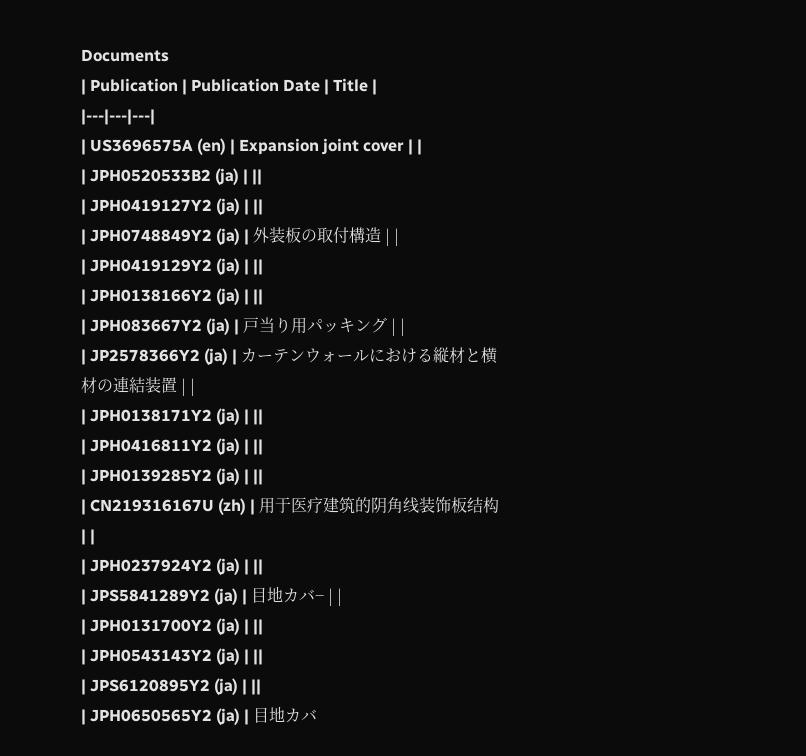Documents
| Publication | Publication Date | Title |
|---|---|---|
| US3696575A (en) | Expansion joint cover | |
| JPH0520533B2 (ja) | ||
| JPH0419127Y2 (ja) | ||
| JPH0748849Y2 (ja) | 外装板の取付構造 | |
| JPH0419129Y2 (ja) | ||
| JPH0138166Y2 (ja) | ||
| JPH083667Y2 (ja) | 戸当り用パッキング | |
| JP2578366Y2 (ja) | カーテンウォールにおける縦材と横材の連結装置 | |
| JPH0138171Y2 (ja) | ||
| JPH0416811Y2 (ja) | ||
| JPH0139285Y2 (ja) | ||
| CN219316167U (zh) | 用于医疗建筑的阴角线装饰板结构 | |
| JPH0237924Y2 (ja) | ||
| JPS5841289Y2 (ja) | 目地カバ− | |
| JPH0131700Y2 (ja) | ||
| JPH0543143Y2 (ja) | ||
| JPS6120895Y2 (ja) | ||
| JPH0650565Y2 (ja) | 目地カバ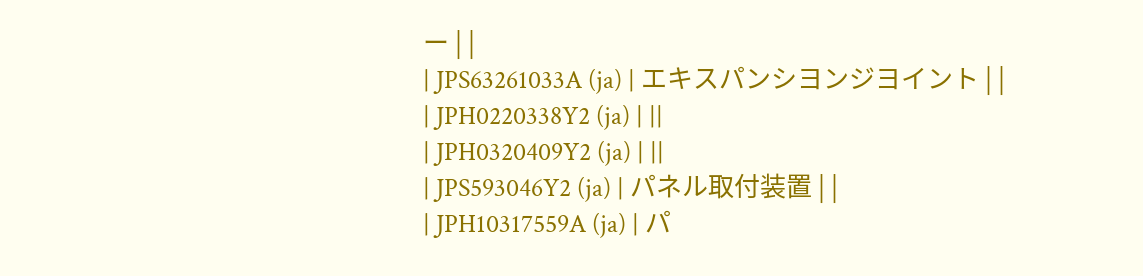ー | |
| JPS63261033A (ja) | エキスパンシヨンジヨイント | |
| JPH0220338Y2 (ja) | ||
| JPH0320409Y2 (ja) | ||
| JPS593046Y2 (ja) | パネル取付装置 | |
| JPH10317559A (ja) | パ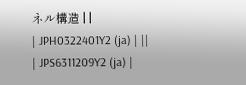ネル構造 | |
| JPH0322401Y2 (ja) | ||
| JPS6311209Y2 (ja) |